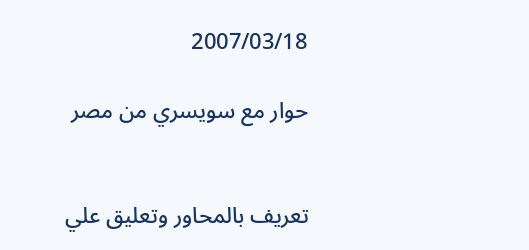2007/03/18

حوار مع سويسري من مصر


تعريف بالمحاور وتعليق علي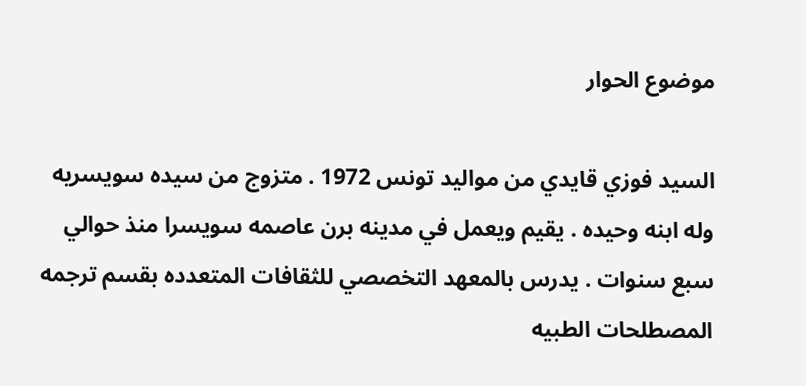موضوع الحوار

السيد فوزي قايدي من مواليد تونس 1972 . متزوج من سيده سويسريه وله ابنه وحيده . يقيم ويعمل في مدينه برن عاصمه سويسرا منذ حوالي سبع سنوات . يدرس بالمعهد التخصصي للثقافات المتعدده بقسم ترجمه المصطلحات الطبيه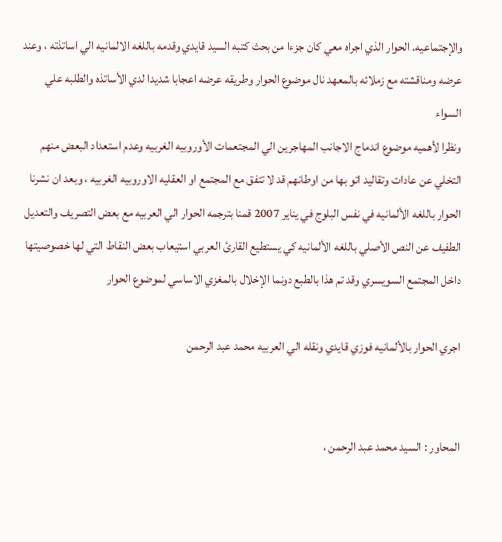والإجتماعيه. الحوار الذي اجراه معي كان جزءا من بحث كتبه السيد قايدي وقدمه باللغه الالمانيه الي اساتذته ، وعند عرضه ومناقشته مع زملائه بالمعهد نال موضوع الحوار وطريقه عرضه اعجابا شديدا لدي الأساتذه والطلبه علي السواء
ونظرا لأهميه موضوع اندماج الاجانب المهاجرين الي المجتعمات الأوروبيه الغربيه وعدم استعداد البعض منهم التخلي عن عادات وتقاليد اتو بها من اوطانهم قد لا تتفق مع المجتمع او العقليه الاوروبيه الغربيه ، وبعد ان نشرنا الحوار باللغه الألمانيه في نفس البلوج في يناير 2007 قمنا بترجمه الحوار الي العربيه مع بعض التصريف والتعديل الطفيف عن النص الأصلي باللغه الألمانيه كي يستطيع القارئ العربي استيعاب بعض النقاط التي لها خصوصيتها داخل المجتمع السويسري وقد تم هذا بالطبع دونما الإخلال بالمغزي الاساسي لموضوع الحوار

اجري الحوار بالألمانيه فوزي قايدي ونقله الي العربيه محمد عبد الرحمن


المحاور : السيد محمد عبد الرحمن ،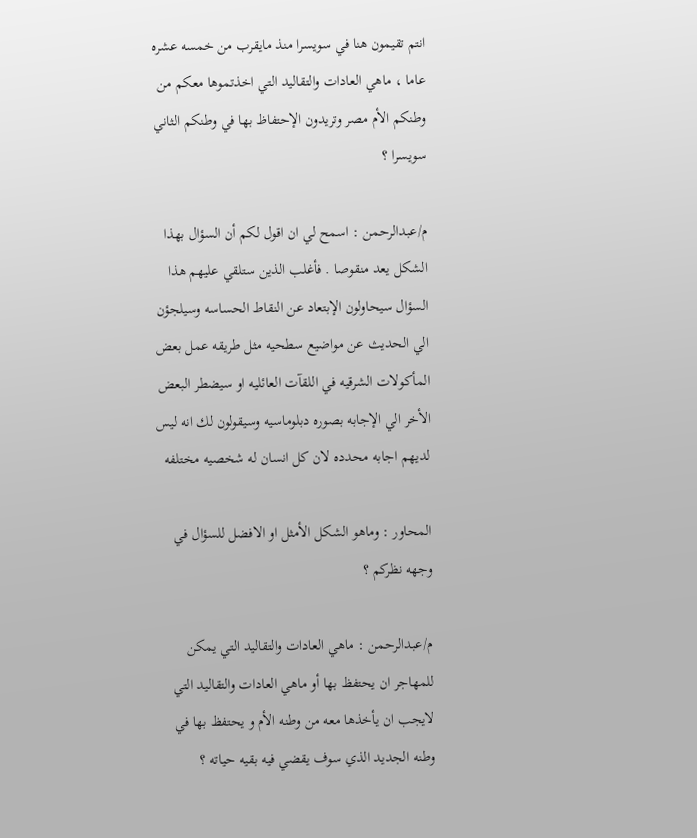انتم تقيمون هنا في سويسرا منذ مايقرب من خمسه عشره عاما ، ماهي العادات والتقاليد التي اخذتموها معكم من وطنكم الأم مصر وتريدون الإحتفاظ بها في وطنكم الثاني سويسرا ؟

م/عبدالرحمن : اسمح لي ان اقول لكم أن السؤال بهذا الشكل يعد منقوصا . فأغلب الذين ستلقي عليهم هذا السؤال سيحاولون الإبتعاد عن النقاط الحساسه وسيلجؤن الي الحديث عن مواضيع سطحيه مثل طريقه عمل بعض المأكولات الشرقيه في اللقآت العائليه او سيضطر البعض الأخر الي الإجابه بصوره دبلوماسيه وسيقولون لك انه ليس لديهم اجابه محدده لان كل انسان له شخصيه مختلفه

المحاور : وماهو الشكل الأمثل او الافضل للسؤال في وجهه نظركم ؟

م/عبدالرحمن : ماهي العادات والتقاليد التي يمكن للمهاجر ان يحتفظ بها أو ماهي العادات والتقاليد التي لايجب ان يأخذها معه من وطنه الأم و يحتفظ بها في وطنه الجديد الذي سوف يقضي فيه بقيه حياته ؟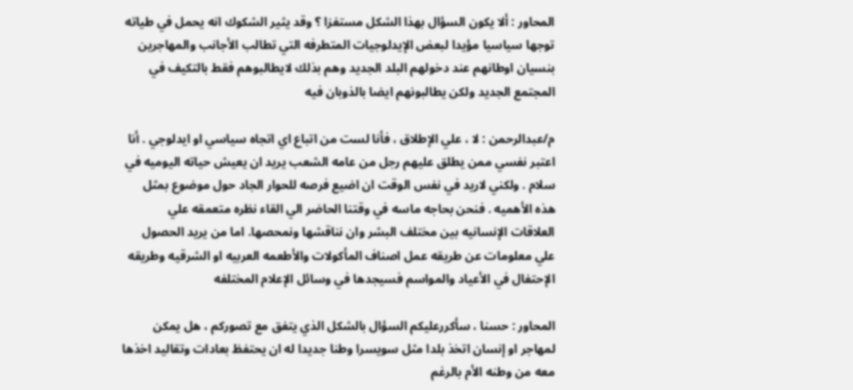المحاور : ألا يكون السؤال بهذا الشكل مستفزا ؟ وقد يثير الشكوك انه يحمل في طياته توجها سياسيا مؤيدا لبعض الإيدلوجيات المتطرفه التي تطالب الأجانب والمهاجرين بنسيان اوطانهم عند دخولهم البلد الجديد وهم بذلك لايطالبوهم فقط بالتكيف في المجتمع الجديد ولكن يطالبونهم ايضا بالذوبان فيه

م/عبدالرحمن : لا ، علي الإطلاق ، فأنا لست من اتباع اي اتجاه سياسي او ايدلوجي . أنا اعتبر نفسي ممن يطلق عليهم رجل من عامه الشعب يريد ان يعيش حياته اليوميه في سلام . ولكني لاريد في نفس الوقت ان اضيع فرصه للحوار الجاد حول موضوع بمثل هذه الأهميه . فنحن بحاجه ماسه في وقتنا الحاضر الي القاء نظره متعمقه علي العلاقات الإنسانيه بين مختلف البشر وان نناقشها ونمحصها. اما من يريد الحصول علي معلومات عن طريقه عمل اصناف المأكولات والأطعمه العربيه او الشرقيه وطريقه الإحتفال في الأعياد والمواسم فسيجدها في وسائل الإعلام المختلفه

المحاور : حسنا ، سأكررعليكم السؤال بالشكل الذي يتفق مع تصوركم ، هل يمكن لمهاجر او إنسان اتخذ بلدا مثل سويسرا وطنا جديدا له ان يحتفظ بعادات وتقاليد اخذها معه من وطنه الأم بالرغم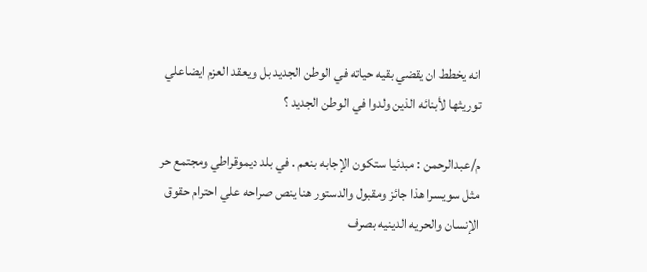انه يخطط ان يقضي بقيه حياته في الوطن الجديد بل ويعقد العزم ايضاعلي توريثها لأبنائه الذين ولدوا في الوطن الجديد ؟

م/عبدالرحمن : مبدئيا ستكون الإجابه بنعم . في بلد ديموقراطي ومجتمع حر مثل سويسرا هذا جائز ومقبول والدستور هنا ينص صراحه علي احترام حقوق الإنسان والحريه الدينيه بصرف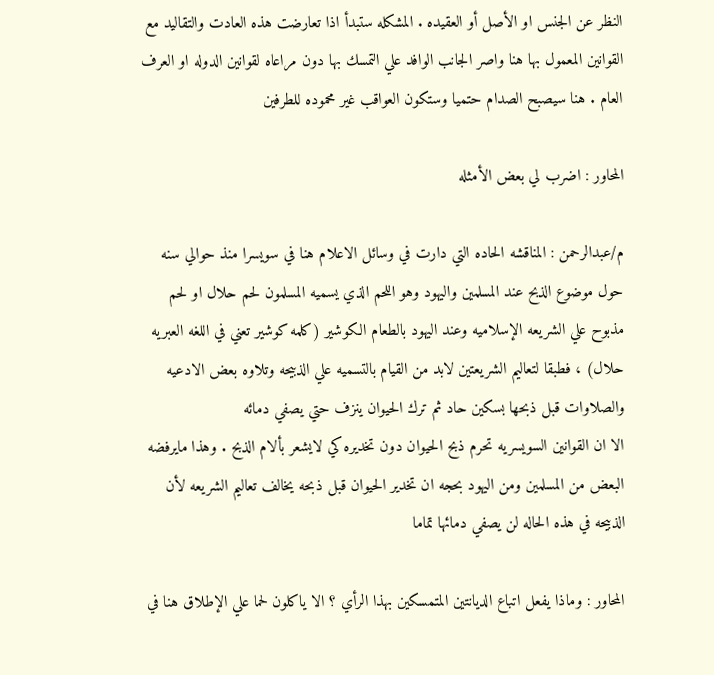النظر عن الجنس او الأصل أو العقيده . المشكله ستبدأ اذا تعارضت هذه العادت والتقاليد مع القوانين المعمول بها هنا واصر الجانب الوافد علي التمسك بها دون مراعاه لقوانين الدوله او العرف العام . هنا سيصبح الصدام حتميا وستكون العواقب غير محموده للطرفين

المحاور : اضرب لي بعض الأمثله

م/عبدالرحمن : المناقشه الحاده التي دارت في وسائل الاعلام هنا في سويسرا منذ حوالي سنه حول موضوع الذبح عند المسلمين واليهود وهو اللحم الذي يسميه المسلمون لحم حلال او لحم مذبوح علي الشريعه الإسلاميه وعند اليهود بالطعام الكوشير (كلمه كوشير تعني في اللغه العبريه حلال) ، فطبقا لتعاليم الشريعتين لابد من القيام بالتسميه علي الذبيحه وتلاوه بعض الادعيه والصلاوات قبل ذبحها بسكين حاد ثم ترك الحيوان ينزف حتي يصفي دمائه
الا ان القوانين السويسريه تحرم ذبح الحيوان دون تخديره كي لايشعر بألام الذبح . وهذا مايرفضه البعض من المسلمين ومن اليهود بحجه ان تخدير الحيوان قبل ذبحه يخالف تعاليم الشريعه لأن الذبيحه في هذه الحاله لن يصفي دمائها تماما

المحاور : وماذا يفعل اتباع الديانتين المتمسكين بهذا الرأي ؟ الا ياكلون لحما علي الإطلاق هنا في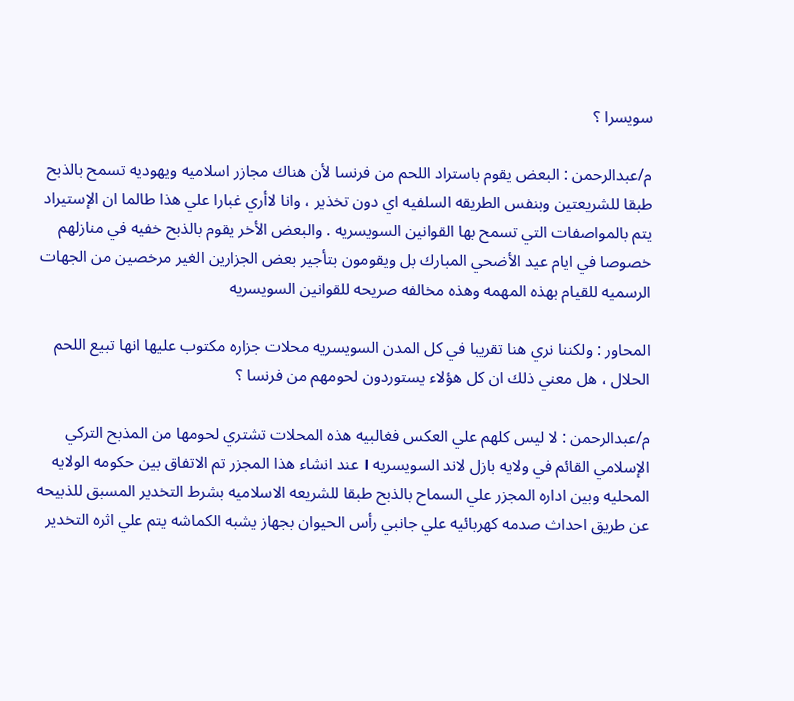سويسرا ؟

م/عبدالرحمن : البعض يقوم باستراد اللحم من فرنسا لأن هناك مجازر اسلاميه ويهوديه تسمح بالذبح طبقا للشريعتين وبنفس الطريقه السلفيه اي دون تخذير ، وانا لاأري غبارا علي هذا طالما ان الإستيراد يتم بالمواصفات التي تسمح بها القوانين السويسريه . والبعض الأخر يقوم بالذبح خفيه في منازلهم خصوصا في ايام عيد الأضحي المبارك بل ويقومون بتأجير بعض الجزارين الغير مرخصين من الجهات الرسميه للقيام بهذه المهمه وهذه مخالفه صريحه للقوانين السويسريه

المحاور : ولكننا نري هنا تقريبا في كل المدن السويسريه محلات جزاره مكتوب عليها انها تبيع اللحم الحلال ، هل معني ذلك ان كل هؤلاء يستوردون لحومهم من فرنسا ؟

م/عبدالرحمن : لا ليس كلهم علي العكس فغالبيه هذه المحلات تشتري لحومها من المذبح التركي الإسلامي القائم في ولايه بازل لاند السويسريه । عند انشاء هذا المجزر تم الاتفاق بين حكومه الولايه المحليه وبين اداره المجزر علي السماح بالذبح طبقا للشريعه الاسلاميه بشرط التخدير المسبق للذبيحه عن طريق احداث صدمه كهربائيه علي جانبي رأس الحيوان بجهاز يشبه الكماشه يتم علي اثره التخدير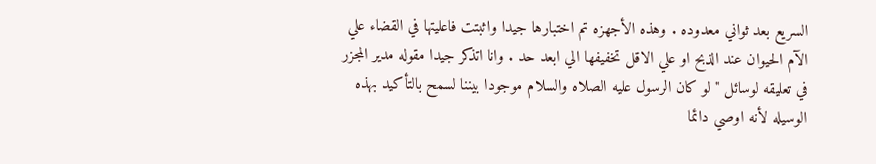السريع بعد ثواني معدوده . وهذه الأجهزه تم اختبارها جيدا واثبتت فاعليتها في القضاء علي الآم الحيوان عند الذبح او علي الاقل تخفيفها الي ابعد حد . وانا اتذكر جيدا مقوله مدير المجزر في تعليقه لوسائل " لو كان الرسول عليه الصلاه والسلام موجودا بيننا لسمح بالتأكيد بهذه الوسيله لأنه اوصي دائما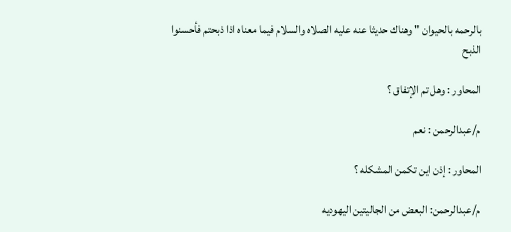بالرحمه بالحيوان " وهناك حديثا عنه عليه الصلاه والسلام فيما معناه اذا ذبحتم فأحسنوا الذبح

المحاور : وهل تم الإتفاق ؟

م/عبدالرحمن : نعم

المحاور : إذن اين تكمن المشكله ؟

م/عبدالرحمن: البعض من الجاليتين اليهوديه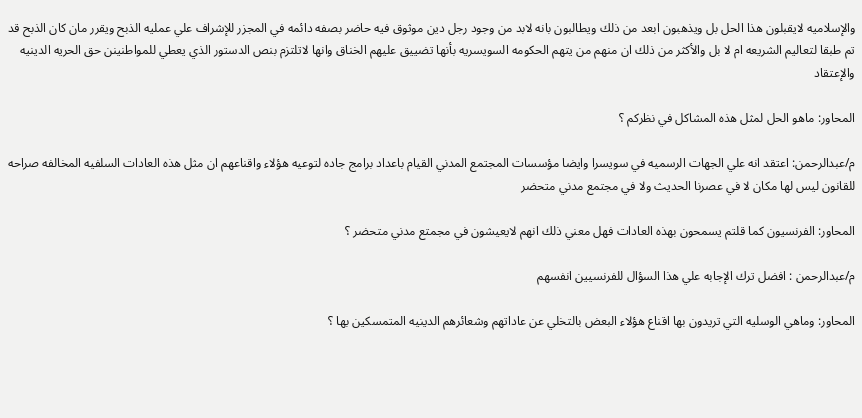والإسلاميه لايقبلون هذا الحل بل ويذهبون ابعد من ذلك ويطالبون بانه لابد من وجود رجل دين موثوق فيه حاضر بصفه دائمه في المجزر للإشراف علي عمليه الذبح ويقرر مان كان الذبح قد تم طبقا لتعاليم الشريعه ام لا بل والأكثر من ذلك ان منهم من يتهم الحكومه السويسريه بأنها تضييق عليهم الخناق وانها لاتلتزم بنص الدستور الذي يعطي للمواطنينن حق الحريه الدينيه والإعتقاد

المحاور: ماهو الحل لمثل هذه المشاكل في نظركم ؟

م/عبدالرحمن: اعتقد انه علي الجهات الرسميه في سويسرا وايضا مؤسسات المجتمع المدني القيام باعداد برامج جاده لتوعيه هؤلاء واقناعهم ان مثل هذه العادات السلفيه المخالفه صراحه للقانون ليس لها مكان لا في عصرنا الحديث ولا في مجتمع مدني متحضر

المحاور: الفرنسيون كما قلتم يسمحون بهذه العادات فهل معني ذلك انهم لايعيشون في مجمتع مدني متحضر ؟

م/عبدالرحمن : افضل ترك الإجابه علي هذا السؤال للفرنسيين انفسهم

المحاور: وماهي الوسليه التي تريدون بها اقناع هؤلاء البعض بالتخلي عن عاداتهم وشعائرهم الدينيه المتمسكين بها ؟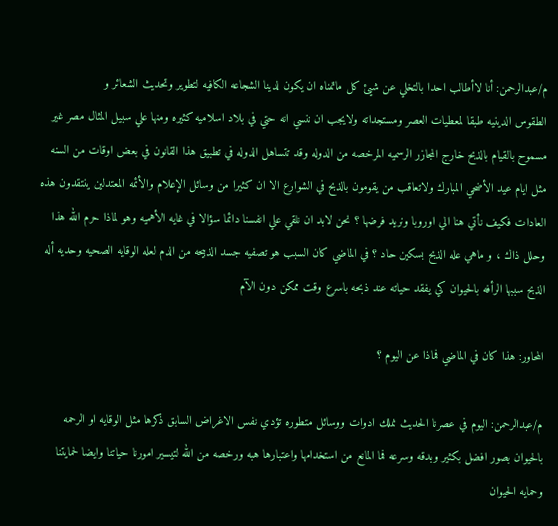م/عبدالرحمن: أنا لاأطالب احدا بالتخلي عن شيئ كل ماتمناه ان يكون لدينا الشجاعه الكافيه لتطوير وتحديث الشعائر و
الطقوس الدينيه طبقا لمعطيات العصر ومستجداته ولايجب ان ننسي انه حتي في بلاد اسلاميه كثيره ومنها علي سبيل المثال مصر غير مسموح بالقيام بالذبح خارج المجازر الرسميه المرخصه من الدوله وقد تتساهل الدوله في تطبيق هذا القانون في بعض اوقات من السنه مثل ايام عيد الأضحي المبارك ولاتعاقب من يقومون بالذبح في الشوارع الا ان كثيرا من وسائل الإعلام والأئمه المعتدلين ينتقدون هذه العادات فكيف نأتي هنا الي اوروبا ونريد فرضها ؟ نحن لابد ان نلقي علي انفسنا دائما سؤالا في غايه الأهميه وهو لماذا حرم الله هذا وحلل ذاك ، و ماهي عله الذبح بسكين حاد ؟ في الماضي كان السبب هو تصفيه جسد الذبيحه من الدم لعله الوقايه الصحيه وحديه أله الذبح سببها الرأفه بالحيوان كي يفقد حياته عند ذبحه باسرع وقت ممكن دون الآم

المحاور: هذا كان في الماضي فماذا عن اليوم ؟

م/عبدالرحمن: اليوم في عصرنا الحديث نملك ادوات ووسائل متطوره تؤدي نفس الاغراض السابق ذكرها مثل الوقايه او الرحمه بالحيوان بصور افضل بكثير وبدقه وسرعه فما المانع من استخدامها واعتبارها هبه ورخصه من الله لتيسير امورنا حياتنا وايضا لحمايتنا وحمايه الحيوان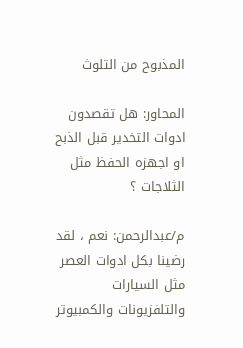المذبوح من التلوث

المحاور: هل تقصدون ادوات التخدير قبل الذبح او اجهزه الحفظ مثل الثلاجات ؟

م/عبدالرحمن: نعم ، لقد رضينا بكل ادوات العصر مثل السيارات والتلفزيونات والكمبيوتر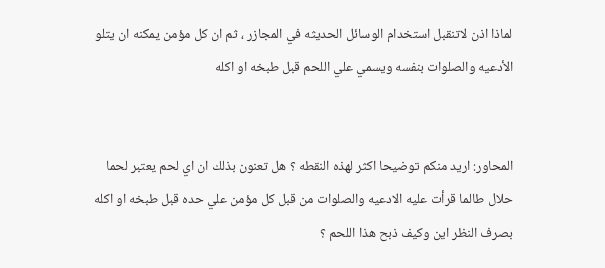لماذا اذن لاتنقبل استخدام الوسائل الحديثه في المجازر ، ثم ان كل مؤمن يمكنه ان يتلو الأدعيه والصلوات بنفسه ويسمي علي اللحم قبل طبخه او اكله


المحاور: اريد منكم توضيحا اكثر لهذه النقطه ؟ هل تعنون بذلك ان اي لحم يعتبر لحما حلال طالما قرأت عليه الادعيه والصلوات من قبل كل مؤمن علي حده قبل طبخه او اكله بصرف النظر اين وكيف ذبح هذا اللحم ؟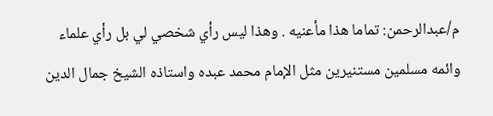م/عبدالرحمن: تماما هذا مأعنيه . وهذا ليس رأي شخصي لي بل رأي علماء وائمه مسلمين مستنيرين مثل الإمام محمد عبده واستاذه الشيخ جمال الدين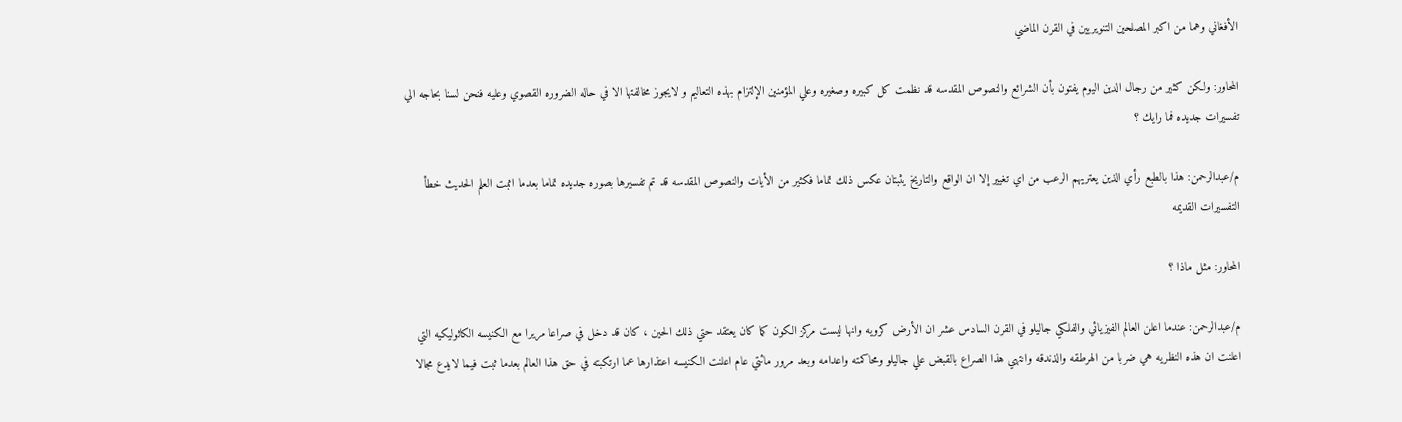الأفغاني وهما من اكبر المصلحين التنويريين في القرن الماضي

المحاور: ولكن كثير من رجال الدين اليوم يفتون بأن الشرائع والنصوص المقدسه قد نظمت كل كبيره وصغيره وعلي المؤمنين الإلتزام بهذه التعاليم و لايجوز مخالفتها الا في حاله الضروره القصوي وعليه فنحن لسنا بحاجه الي تفسيرات جديده فما رايك ؟

م/عبدالرحمن: هذا بالطبع رأي الذين يعتريهم الرعب من اي تغيير إلا ان الواقع والتاريخ يثبتان عكس ذلك تماما فكثير من الأيات والنصوص المقدسه قد تم تفسيرها بصوره جديده تماما بعدما اثبت العلم الحديث خطأ التفسيرات القديمه

المحاور: مثل ماذا ؟

م/عبدالرحمن: عندما اعلن العالم الفيزيائي والفلكي جاليلو في القرن السادس عشر ان الأرض كرويه وانها ليست مركز الكون كما كان يعتقد حتي ذلك الحين ، كان قد دخل في صراعا مريرا مع الكنيسه الكاثوليكيه التي اعلنت ان هذه النظريه هي ضربا من الهرطقه والذندقه وانتهي هذا الصراع بالقبض علي جاليلو ومحاكمته واعدامه وبعد مرور مائتي عام اعلنت الكنيسه اعتذارها عما ارتكبته في حق هذا العالم بعدما ثبت فيما لايدع مجالا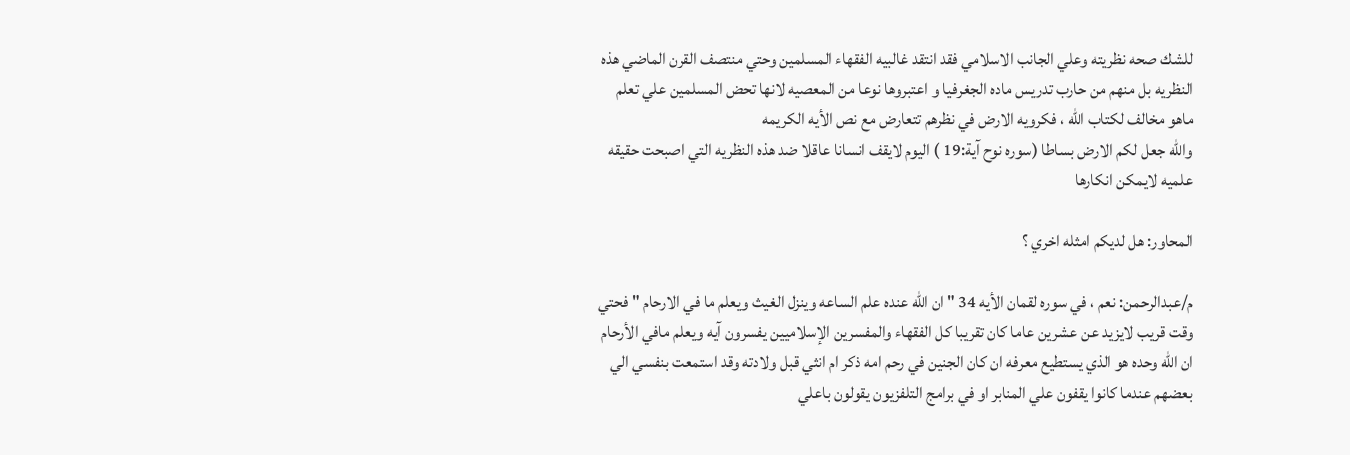للشك صحه نظريته وعلي الجانب الاسلامي فقد انتقد غالبيه الفقهاء المسلمين وحتي منتصف القرن الماضي هذه النظريه بل منهم من حارب تدريس ماده الجغرفيا و اعتبروها نوعا من المعصيه لانها تحض المسلمين علي تعلم ماهو مخالف لكتاب الله ، فكرويه الارض في نظرهم تتعارض مع نص الأيه الكريمه
والله جعل لكم الارض بساطا (سوره نوح آية:19 ) اليوم لايقف انسانا عاقلا ضد هذه النظريه التي اصبحت حقيقه علميه لايمكن انكارها

المحاور: هل لديكم امثله اخري ؟

م/عبدالرحمن: نعم ، في سوره لقمان الأيه 34 " ان الله عنده علم الساعه وينزل الغيث ويعلم ما في الارحام " فحتي وقت قريب لايزيد عن عشرين عاما كان تقريبا كل الفقهاء والمفسرين الإسلاميين يفسرون آيه ويعلم مافي الأرحام ان الله وحده هو الذي يستطيع معرفه ان كان الجنين في رحم امه ذكر ام انثي قبل ولادته وقد استمعت بنفسي الي بعضهم عندما كانوا يقفون علي المنابر او في برامج التلفزيون يقولون باعلي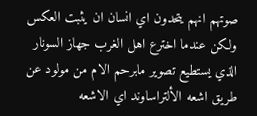صوتهم انهم يتحدون اي انسان ان يثبت العكس ولكن عندما اخترع اهل الغرب جهاز السونار الذي يستطيع تصوير مابرحم الام من مولود عن طريق اشعه الألتراساوند اي الاشعه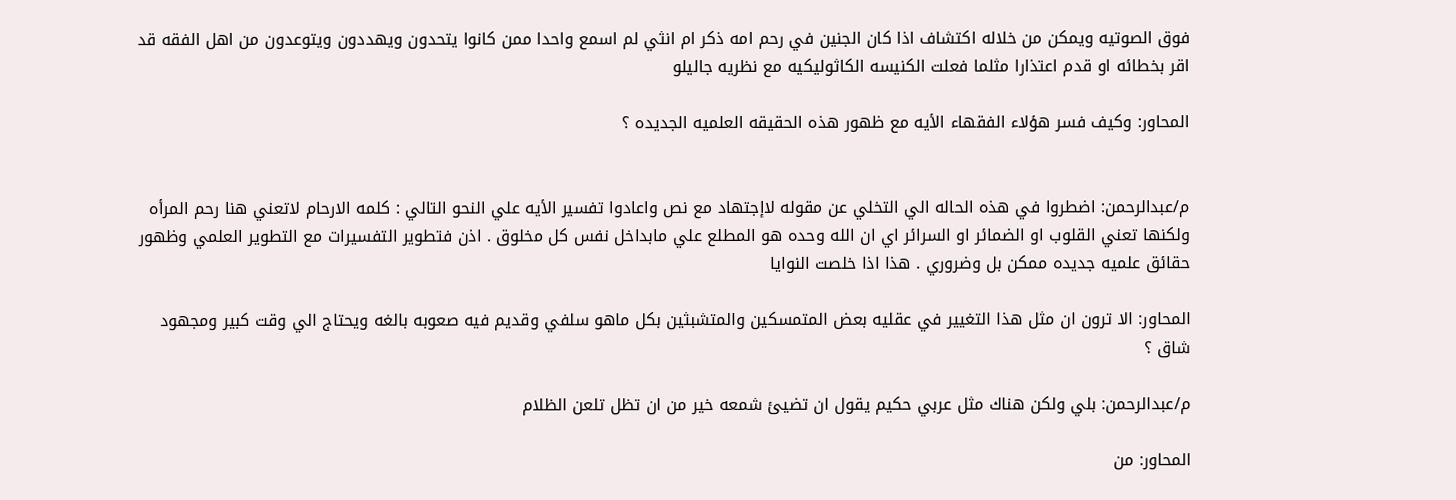فوق الصوتيه ويمكن من خلاله اكتشاف اذا كان الجنين في رحم امه ذكر ام انثي لم اسمع واحدا ممن كانوا يتحدون ويهددون ويتوعدون من اهل الفقه قد اقر بخطائه او قدم اعتذارا مثلما فعلت الكنيسه الكاثوليكيه مع نظريه جاليلو

المحاور: وكيف فسر هؤلاء الفقهاء الأيه مع ظهور هذه الحقيقه العلميه الجديده ؟


م/عبدالرحمن: اضطروا في هذه الحاله الي التخلي عن مقوله لاإجتهاد مع نص واعادوا تفسير الأيه علي النحو التالي : كلمه الارحام لاتعني هنا رحم المرأه ولكنها تعني القلوب او الضمائر او السرائر اي ان الله وحده هو المطلع علي مابداخل نفس كل مخلوق . اذن فتطوير التفسيرات مع التطوير العلمي وظهور حقائق علميه جديده ممكن بل وضروري . هذا اذا خلصت النوايا

المحاور: الا ترون ان مثل هذا التغيير في عقليه بعض المتمسكين والمتشبثين بكل ماهو سلفي وقديم فيه صعوبه بالغه ويحتاج الي وقت كبير ومجهود شاق ؟

م/عبدالرحمن: بلي ولكن هناك مثل عربي حكيم يقول ان تضيئ شمعه خير من ان تظل تلعن الظلام

المحاور: من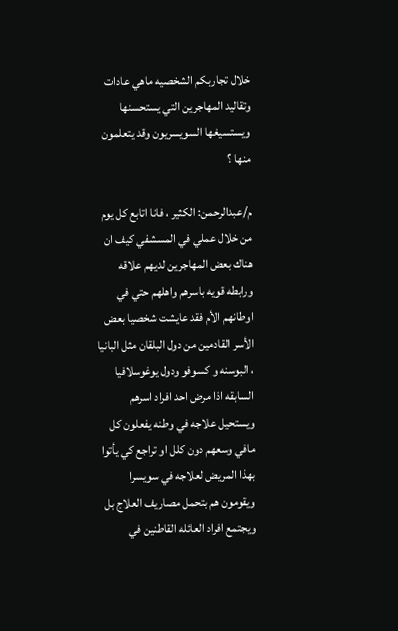خلال تجاربكم الشخصيه ماهي عادات وتقاليد المهاجرين التي يستحسنها ويستسيغها السويسريون وقد يتعلمون منها ؟

م/عبدالرحمن: الكثير ، فانا اتابع كل يوم من خلال عملي في المسشفي كيف ان هناك بعض المهاجرين لديهم علاقه ورابطه قويه باسرهم واهلهم حتي في اوطانهم الأم فقد عايشت شخصيا بعض الأسر القادمين من دول البلقان مثل البانيا ، البوسنه و كسوفو ودول يوغوسلافيا السابقه اذا مرض احد افراد اسرهم ويستحيل علاجه في وطنه يفعلون كل مافي وسعهم دون كلل او تراجع كي يأتوا بهذا المريض لعلاجه في سويسرا ويقومون هم بتحمل مصاريف العلاج بل ويجتمع افراد العائله القاطنين في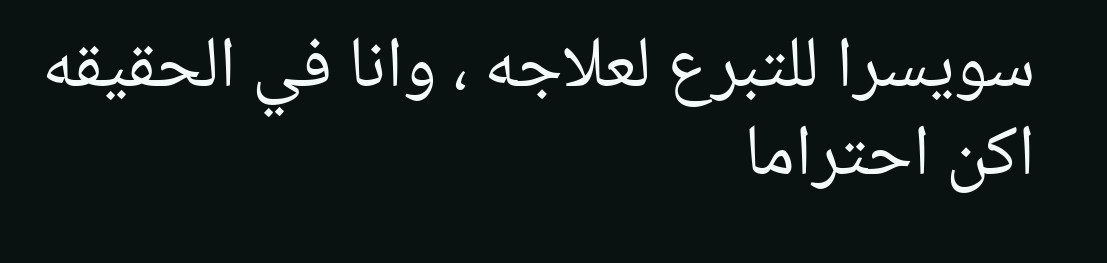سويسرا للتبرع لعلاجه ، وانا في الحقيقه اكن احتراما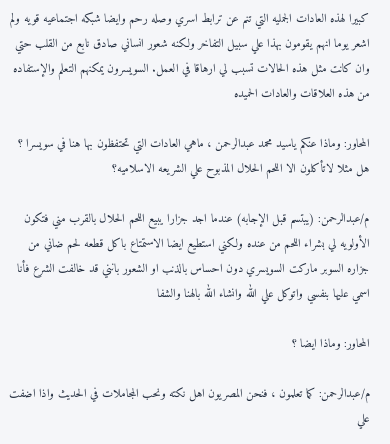كبيرا لهذه العادات الجمليه التي تنم عن ترابط اسري وصله رحم وايضا شبكه اجتماعيه قويه ولم اشعر يوما انهم يقومون بهذا علي سبيل التفاخر ولكنه شعور انساني صادق نابع من القلب حتي وان كانت مثل هذه الحالات تسبب لي ارهاقا في العمل. السويسرون يمكنهم التعلم والإستفاده من هذه العلاقات والعادات الحميده

المحاور: وماذا عنكم ياسيد محمد عبدالرحمن ، ماهي العادات التي تحتفظون بها هنا في سويسرا ؟ هل مثلا لاتأكلون الا اللحم الحلال المذبوح علي الشريعه الاسلاميه؟

م/عبدالرحمن: (يبتسم قبل الإجابه) عندما اجد جزارا يبيع اللحم الحلال بالقرب مني فتكون الأولويه لي بشراء اللحم من عنده ولكني استطيع ايضا الاستمتاع باكل قطعه لحم ضاني من جزاره السوبر ماركت السويسري دون احساس بالذنب او الشعور بانني قد خالفت الشرع فأنا اسمي عليها بنفسي واتوكل علي الله وانشاء الله بالهنا والشفا

المحاور: وماذا ايضا ؟

م/عبدالرحمن: كما تعلمون ، فنحن المصريون اهل نكته ونحب المجاملات في الحديث واذا اضفت علي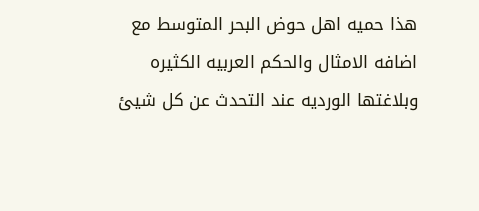هذا حميه اهل حوض البحر المتوسط مع اضافه الامثال والحكم العربيه الكثيره وبلاغتها الورديه عند التحدث عن كل شيئ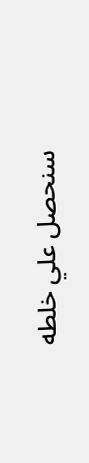سنحصل علي خلطه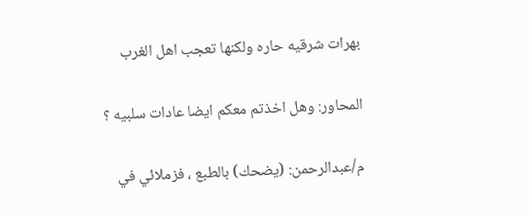بهرات شرقيه حاره ولكنها تعجب اهل الغرب

المحاور: وهل اخذتم معكم ايضا عادات سلبيه ؟

م/عبدالرحمن: (يضحك) بالطبع ، فزملائي في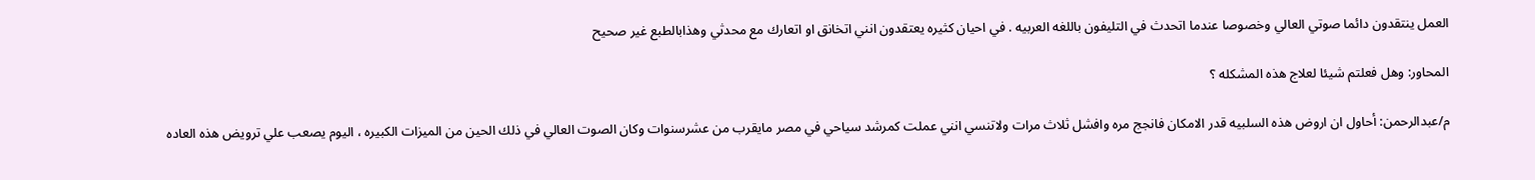العمل ينتقدون دائما صوتي العالي وخصوصا عندما اتحدث في التليفون باللغه العربيه . في احيان كثيره يعتقدون انني اتخانق او اتعارك مع محدثي وهذابالطبع غير صحيح

المحاور: وهل فعلتم شيئا لعلاج هذه المشكله ؟

م/عبدالرحمن: أحاول ان اروض هذه السلبيه قدر الامكان فانجج مره وافشل ثلاث مرات ولاتنسي انني عملت كمرشد سياحي في مصر مايقرب من عشرسنوات وكان الصوت العالي في ذلك الحين من الميزات الكبيره ، اليوم يصعب علي ترويض هذه العاده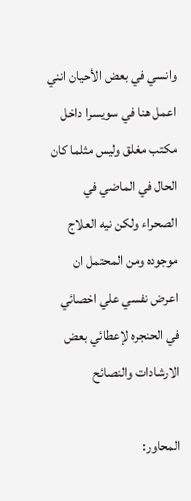وانسي في بعض الأحيان انني اعمل هنا في سويسرا داخل مكتب مغلق وليس مثلما كان الحال في الماضي في الصحراء ولكن نيه العلاج موجوده ومن المحتمل ان اعرض نفسي علي اخصائي في الحنجره لإعطائي بعض الارشادات والنصائح

المحاور: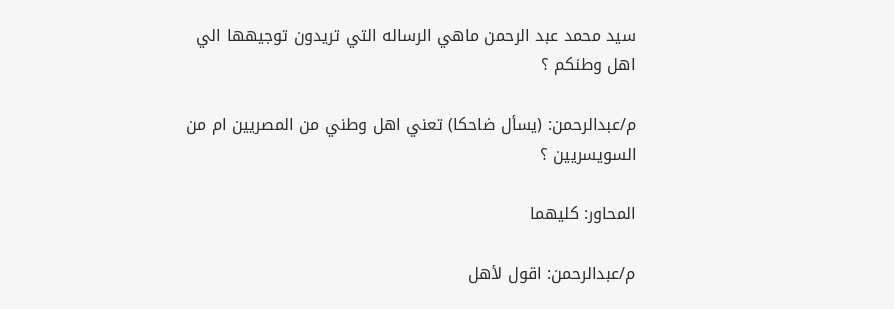سيد محمد عبد الرحمن ماهي الرساله التي تريدون توجيهها الي اهل وطنكم ؟

م/عبدالرحمن: (يسأل ضاحكا) تعني اهل وطني من المصريين ام من السويسريين ؟

المحاور: كليهما

م/عبدالرحمن: اقول لأهل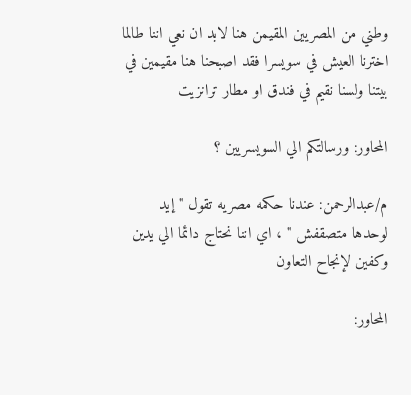وطني من المصريين المقيمن هنا لابد ان نعي اننا طالما اخترنا العيش في سويسرا فقد اصبحنا هنا مقيمين في بيتنا ولسنا نقيم في فندق او مطار ترانزيت

المحاور: ورسالتكم الي السويسريين ؟

م/عبدالرحمن: عندنا حكمه مصريه تقول " إيد لوحدها متصقفش " ، اي اننا نحتاج دائما الي يدين وكفين لإنجاح التعاون

المحاور: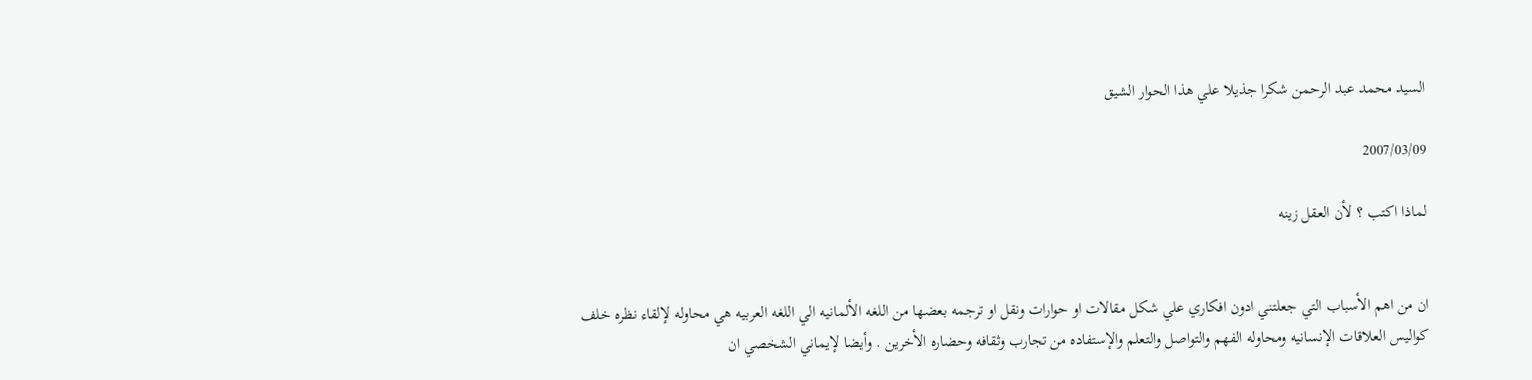السيد محمد عبد الرحمن شكرا جذيلا علي هذا الحوار الشيق

2007/03/09

لماذا اكتب ؟ لأن العقل زينه


ان من اهم الأسباب التي جعلتني ادون افكاري علي شكل مقالات او حوارات ونقل او ترجمه بعضها من اللغه الألمانيه الي اللغه العربيه هي محاوله لإلقاء نظره خلف كواليس العلاقات الإنسانيه ومحاوله الفهم والتواصل والتعلم والإستفاده من تجارب وثقافه وحضاره الأخرين . وأيضا لإيماني الشخصي ان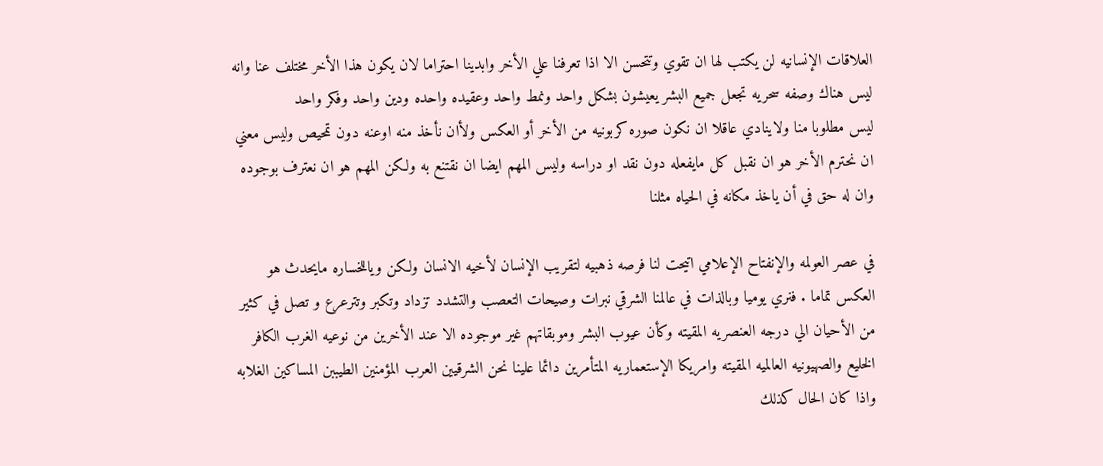العلاقات الإنسانيه لن يكتب لها ان تقوي وتتحسن الا اذا تعرفنا علي الأخر وابدينا احتراما لان يكون هذا الأخر مختلف عنا وانه ليس هناك وصفه سحريه تجعل جميع البشر يعيشون بشكل واحد ونمط واحد وعقيده واحده ودين واحد وفكر واحد
ليس مطلوبا منا ولاينادي عاقلا ان نكون صوره كربونيه من الأخر أو العكس ولأان نأخذ منه اوعنه دون تمحيص وليس معني ان نحترم الأخر هو ان نقبل كل مايفعله دون نقد او دراسه وليس المهم ايضا ان نقتنع به ولكن المهم هو ان نعترف بوجوده وان له حق في أن ياخذ مكانه في الحياه مثلنا

في عصر العولمه والإنفتاح الإعلامي اتيحت لنا فرصه ذهبيه لتقريب الإنسان لأخيه الانسان ولكن وياللخساره مايحدث هو العكس تماما . فنري يوميا وبالذات في عالمنا الشرقي نبرات وصيحات التعصب والتشدد تزداد وتكبر وتترعرع و تصل في كثير من الأحيان الي درجه العنصريه المقيته وكأن عيوب البشر وموبقاتهم غير موجوده الا عند الأخرين من نوعيه الغرب الكافر الخليع والصهيونيه العالميه المقيته وامريكا الإستعماريه المتأمرين دائما علينا نحن الشرقيين العرب المؤمنين الطيببن المساكين الغلابه
واذا كان الحال كذلك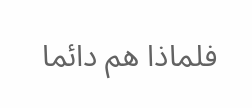فلماذا هم دائما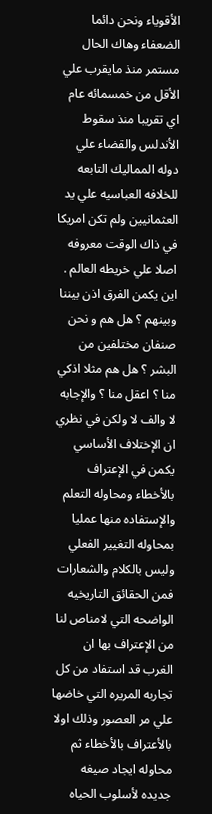الأقوياء ونحن دائما الضعفاء وهاك الحال مستمر منذ مايقرب علي الأقل من خمسمائه عام اي تقريبا منذ سقوط الأندلس والقضاء علي دوله المماليك التابعه للخلافه العباسيه علي يد العثمانيين ولم تكن امريكا في ذاك الوقت معروفه اصلا علي خريطه العالم . اين يكمن الفرق اذن بيننا وبينهم ؟ هل هم و نحن صنفان مختلفين من البشر ؟ هل هم مثلا اذكي منا ؟ اعقل منا ؟ والإجابه لا والف لا ولكن في نظري ان الإختلاف الأساسي يكمن في الإعتراف بالأخطاء ومحاوله التعلم والإستفاده منها عمليا بمحاوله التغيير الفعلي وليس بالكلام والشعارات
فمن الحقائق التاريخيه الواضحه التي لامناص لنا من الإعتراف بها ان الغرب قد استفاد من كل تجاربه المريره التي خاضها علي مر العصور وذلك اولا بالأعتراف بالأخطاء ثم محاوله ايجاد صيغه جديده لأسلوب الحياه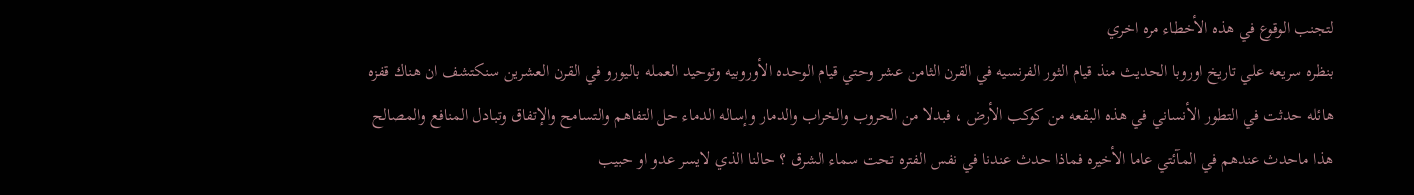لتجنب الوقوع في هذه الأخطاء مره اخري
بنظره سريعه علي تاريخ اوروبا الحديث منذ قيام الثور الفرنسيه في القرن الثامن عشر وحتي قيام الوحده الأوروبيه وتوحيد العمله باليورو في القرن العشرين سنكتشف ان هناك قفزه هائله حدثت في التطور الأنساني في هذه البقعه من كوكب الأرض ، فبدلا من الحروب والخراب والدمار وإساله الدماء حل التفاهم والتسامح والإتفاق وتبادل المنافع والمصالح
هذا ماحدث عندهم في المآئتي عاما الأخيره فماذا حدث عندنا في نفس الفتره تحت سماء الشرق ؟ حالنا الذي لايسر عدو او حبيب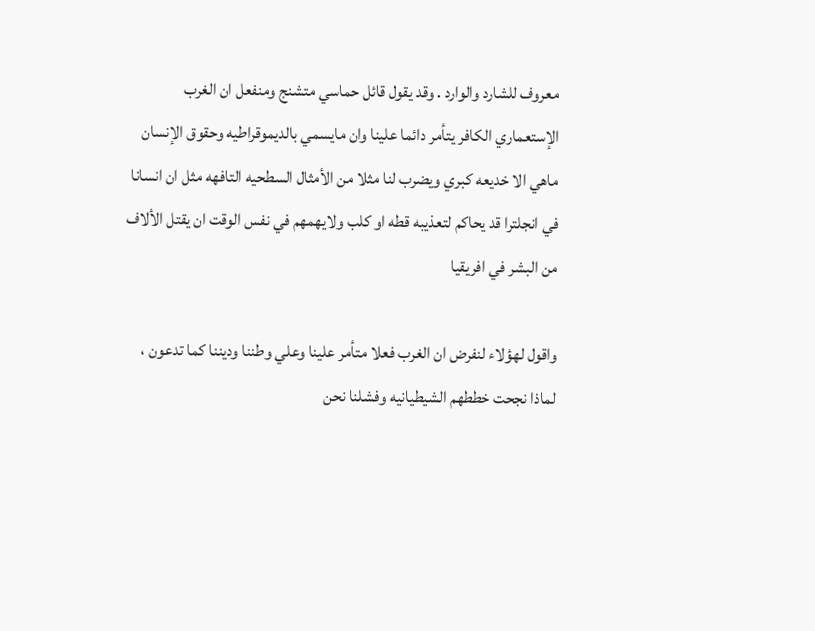معروف للشارد والوارد . وقد يقول قائل حماسي متشنج ومنفعل ان الغرب الإستعماري الكافر يتأمر دائما علينا وان مايسمي بالديموقراطيه وحقوق الإنسان ماهي الا خديعه كبري ويضرب لنا مثلا من الأمثال السطحيه التافهه مثل ان انسانا في انجلترا قد يحاكم لتعذيبه قطه او كلب ولايهمهم في نفس الوقت ان يقتل الألاف من البشر في افريقيا

واقول لهؤلاء لنفرض ان الغرب فعلا متأمر علينا وعلي وطننا وديننا كما تدعون ، لماذا نجحت خططهم الشيطيانيه وفشلنا نحن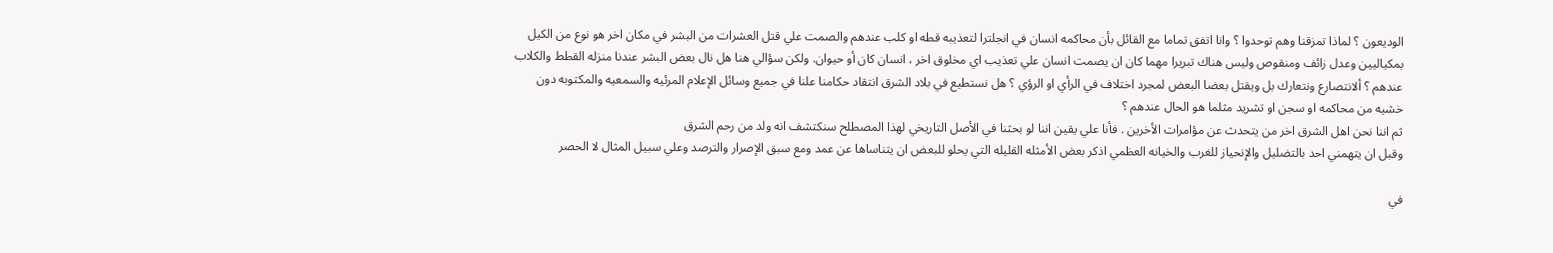الوديعون ؟ لماذا تمزقنا وهم توحدوا ؟ وانا اتفق تماما مع القائل بأن محاكمه انسان في انجلترا لتعذيبه قطه او كلب عندهم والصمت علي قتل العشرات من البشر في مكان اخر هو نوع من الكيل بمكياليين وعدل زائف ومنقوص وليس هناك تبريرا مهما كان ان يصمت انسان علي تعذيب اي مخلوق اخر ، انسان كان أو حيوان. ولكن سؤالي هنا هل نال بعض البشر عندنا منزله القطط والكلاب عندهم ؟ ألانتصارع ونتعارك بل ويقتل بعضا البعض لمجرد اختلاف في الرأي او الرؤي ؟ هل نستطيع في بلاد الشرق انتقاد حكامنا علنا في جميع وسائل الإعلام المرئيه والسمعيه والمكتوبه دون خشيه من محاكمه او سجن او تشريد مثلما هو الحال عندهم ؟
ثم اننا نحن اهل الشرق اخر من يتحدث عن مؤامرات الأخرين . فأنا علي يقين اننا لو بحثنا في الأصل التاريخي لهذا المصطلح سنكتشف انه ولد من رحم الشرق
وقبل ان يتهمني احد بالتضليل والإنحياز للغرب والخيانه العظمي اذكر بعض الأمثله القليله التي يحلو للبعض ان يتناساها عن عمد ومع سبق الإصرار والترصد وعلي سبيل المثال لا الحصر

في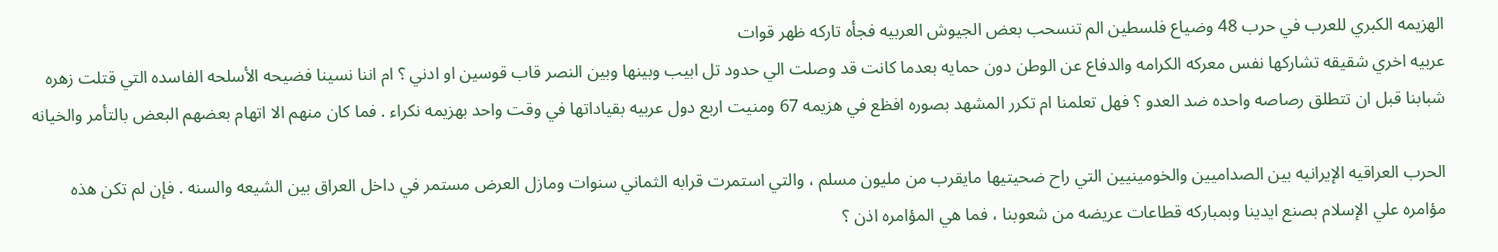الهزيمه الكبري للعرب في حرب 48 وضياع فلسطين الم تنسحب بعض الجيوش العربيه فجأه تاركه ظهر قوات
عربيه اخري شقيقه تشاركها نفس معركه الكرامه والدفاع عن الوطن دون حمايه بعدما كانت قد وصلت الي حدود تل ابيب وبينها وبين النصر قاب قوسين او ادني ؟ ام اننا نسينا فضيحه الأسلحه الفاسده التي قتلت زهره شبابنا قبل ان تتطلق رصاصه واحده ضد العدو ؟ فهل تعلمنا ام تكرر المشهد بصوره افظع في هزيمه 67 ومنيت اربع دول عربيه بقياداتها في وقت واحد بهزيمه نكراء . فما كان منهم الا اتهام بعضهم البعض بالتأمر والخيانه

الحرب العراقيه الإيرانيه بين الصداميين والخومينيين التي راح ضحيتيها مايقرب من مليون مسلم ، والتي استمرت قرابه الثماني سنوات ومازل العرض مستمر في داخل العراق بين الشيعه والسنه . فإن لم تكن هذه مؤامره علي الإسلام بصنع ايدينا وبمباركه قطاعات عريضه من شعوبنا ، فما هي المؤامره اذن ؟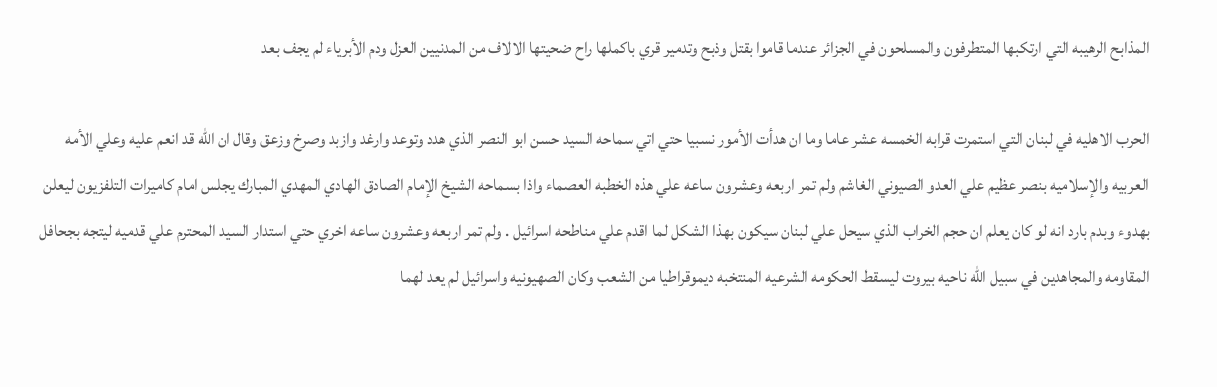المذابح الرهيبه التي ارتكبها المتطرفون والمسلحون في الجزائر عندما قاموا بقتل وذبح وتدمير قري باكملها راح ضحيتها الالاف من المدنيين العزل ودم الأبرياء لم يجف بعد

الحرب الاهليه في لبنان التي استمرت قرابه الخمسه عشر عاما وما ان هدأت الأمور نسبيا حتي اتي سماحه السيد حسن ابو النصر الذي هدد وتوعد وارغد وازبد وصرخ وزعق وقال ان الله قد انعم عليه وعلي الأمه العربيه والإسلاميه بنصر عظيم علي العدو الصيوني الغاشم ولم تمر اربعه وعشرون ساعه علي هذه الخطبه العصماء واذا بسماحه الشيخ الإمام الصادق الهادي المهدي المبارك يجلس امام كاميرات التلفزيون ليعلن بهدوء وبدم بارد انه لو كان يعلم ان حجم الخراب الذي سيحل علي لبنان سيكون بهذا الشكل لما اقدم علي مناطحه اسرائيل . ولم تمر اربعه وعشرون ساعه اخري حتي استدار السيد المحترم علي قدميه ليتجه بجحافل المقاومه والمجاهدين في سبيل الله ناحيه بيروت ليسقط الحكومه الشرعيه المنتخبه ديموقراطيا من الشعب وكان الصهيونيه واسرائيل لم يعد لهما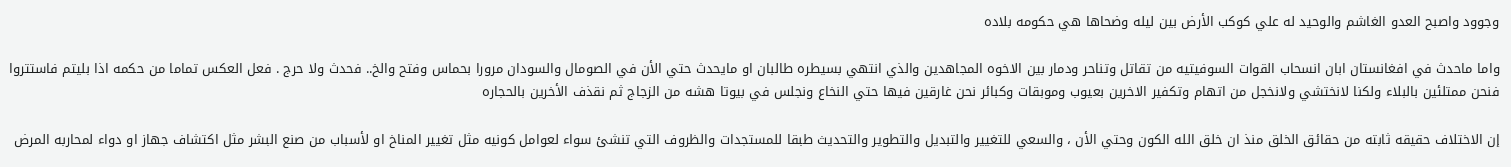وجوود واصبح العدو الغاشم والوحيد له علي كوكب الأرض بين ليله وضحاها هي حكومه بلاده

واما ماحدث في افغانستان ابان انسحاب القوات السوفيتيه من تقاتل وتناحر ودمار بين الاخوه المجاهدين والذي انتهي بسيطره طالبان او مايحدث حتي الأن في الصومال والسودان مرورا بحماس وفتح والخ.. فحدث ولا حرج . فعل العكس تماما من حكمه اذا بليتم فاستتروا فنحن ممتلئين بالبلاء ولكنا لانختشي ولانخجل من اتهام وتكفير الاخرين بعيوب وموبقات وكبائر نحن غارقين فيها حتي النخاع ونجلس في بيوتا هشه من الزجاج ثم نقذف الأخرين بالحجاره

إن الاختلاف حقيقه ثابته من حقائق الخلق منذ ان خلق الله الكون وحتي الأن ، والسعي للتغيير والتبديل والتطوير والتحديث طبقا للمستجدات والظروف التي تنشئ سواء لعوامل كونيه مثل تغيير المناخ او لأسباب من صنع البشر مثل اكتشاف جهاز او دواء لمحاربه المرض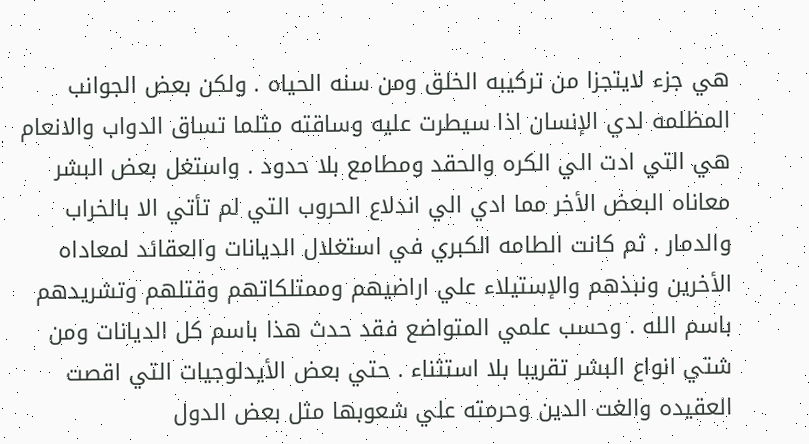هي جزء لايتجزا من تركيبه الخلق ومن سنه الحياه . ولكن بعض الجوانب المظلمه لدي الإنسان اذا سيطرت عليه وساقته مثلما تساق الدواب والانعام هي التي ادت الي الكره والحقد ومطامع بلا حدود . واستغل بعض البشر معاناه البعض الأخر مما ادي الي اندلاع الحروب التي لم تأتي الا بالخراب والدمار . ثم كانت الطامه الكبري في استغلال الديانات والعقائد لمعاداه الأخرين ونبذهم والإستيلاء علي اراضيهم وممتلكاتهم وقتلهم وتشريدهم باسم الله . وحسب علمي المتواضع فقد حدث هذا باسم كل الديانات ومن شتي انواع البشر تقريبا بلا استثناء . حتي بعض الأيدلوجيات التي اقصت العقيده والغت الدين وحرمته علي شعوبها مثل بعض الدول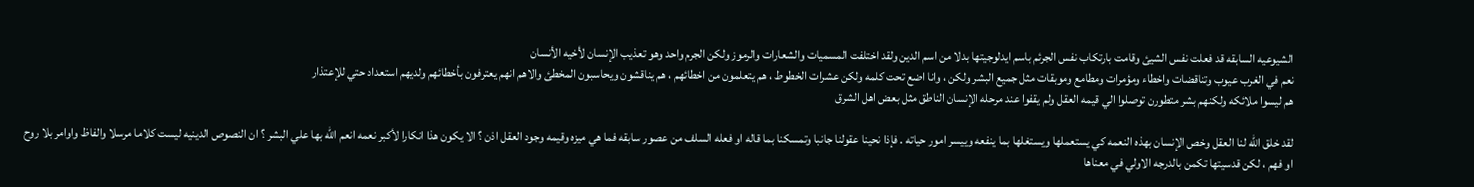الشيوعيه السابقه قد فعلت نفس الشيئ وقامت بارتكاب نفس الجرئم باسم ايدلوجيتها بدلا من اسم الدين ولقد اختلفت المسميات والشعارات والرموز ولكن الجرم واحد وهو تعذيب الإنسان لأخيه الأنسان
نعم في الغرب عيوب وتناقضات واخطاء ومؤمرات ومطامع وموبقات مثل جميع البشر ولكن ، وانا اضع تحت كلمه ولكن عشرات الخطوط ، هم يتعلمون من اخطائهم ، هم يناقشون ويحاسبون المخطئ والاهم انهم يعترفون بأخطائهم ولديهم استعداد حتي للإعتذار
هم ليسوا ملائكه ولكنهم بشر متطورن توصلوا الي قيمه العقل ولم يقفوا عند مرحله الإنسان الناطق مثل بعض اهل الشرق

لقد خلق الله لنا العقل وخص الإنسان بهذه النعمه كي يستعملها ويستغلها بما ينفعه وييسر امور حياته . فإذا نحينا عقولنا جانبا وتمسكنا بما قاله او فعله السلف من عصور سابقه فما هي ميزه وقيمه وجود العقل اذن ؟ الا يكون هذا انكارا لأكبر نعمه انعم الله بها علي البشر ؟ ان النصوص الدينيه ليست كلاما مرسلا والفاظ واوامر بلا روح او فهم ، لكن قدسيتها تكمن بالدرجه الاولي في معناها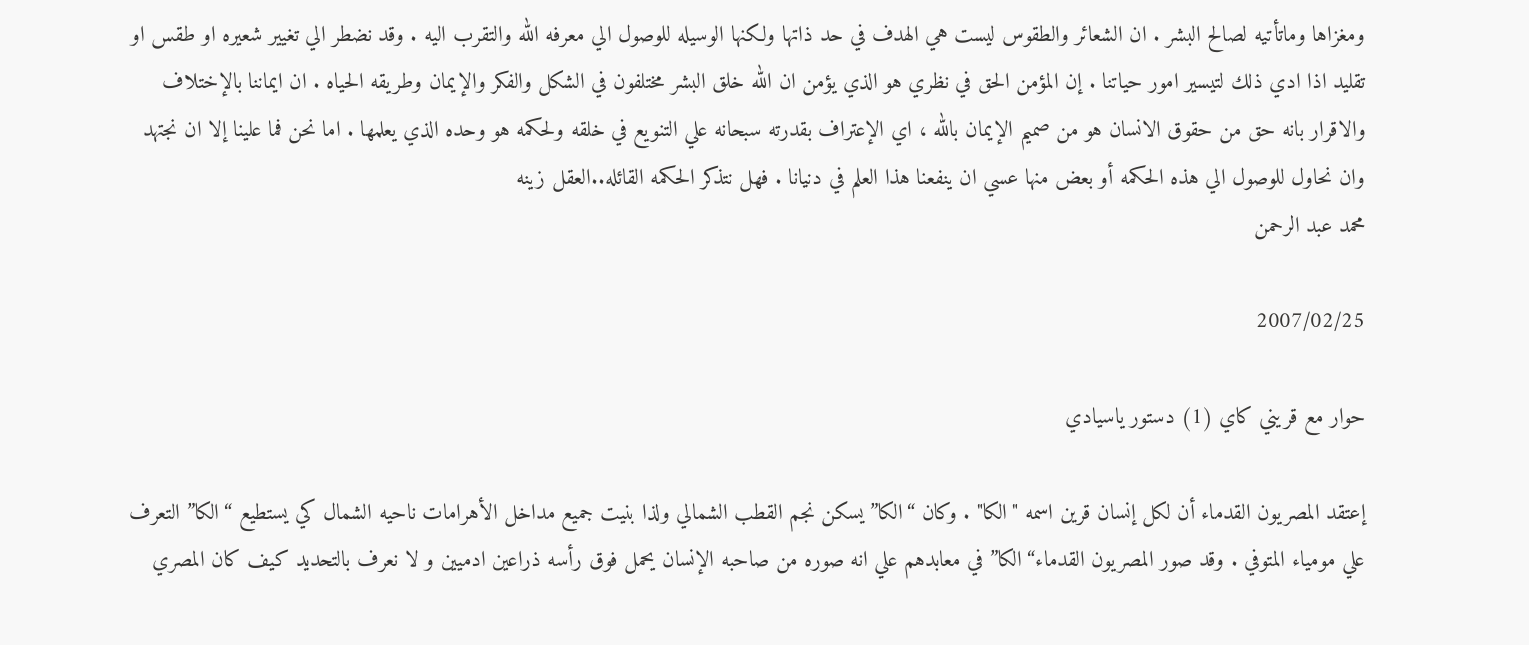ومغزاها وماتأتيه لصالح البشر . ان الشعائر والطقوس ليست هي الهدف في حد ذاتها ولكنها الوسيله للوصول الي معرفه الله والتقرب اليه . وقد نضطر الي تغيير شعيره او طقس او تقليد اذا ادي ذلك لتيسير امور حياتنا . إن المؤمن الحق في نظري هو الذي يؤمن ان الله خلق البشر مختلفون في الشكل والفكر والإيمان وطريقه الحياه . ان ايماننا بالإختلاف والاقرار بانه حق من حقوق الانسان هو من صميم الإيمان بالله ، اي الإعتراف بقدرته سبحانه علي التنويع في خلقه ولحكمه هو وحده الذي يعلمها . اما نحن فما علينا إلا ان نجتهد وان نحاول للوصول الي هذه الحكمه أو بعض منها عسي ان ينفعنا هذا العلم في دنيانا . فهل نتذكر الحكمه القائله..العقل زينه
محمد عبد الرحمن

2007/02/25

حوار مع قريني كاي (1) دستور ياسيادي

إعتقد المصريون القدماء أن لكل إنسان قرين اسمه "الكا" . وكان “الكا” يسكن نجم القطب الشمالي ولذا بنيت جميع مداخل الأهرامات ناحيه الشمال كي يستطيع “الكا” التعرف علي مومياء المتوفي . وقد صور المصريون القدماء“الكا” في معابدهم علي انه صوره من صاحبه الإنسان يحمل فوق رأسه ذراعين ادميين و لا نعرف بالتحديد كيف كان المصري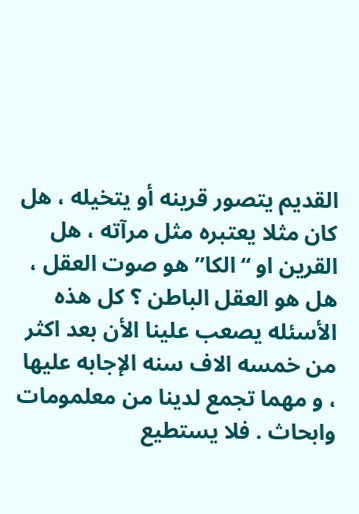القديم يتصور قرينه أو يتخيله ، هل كان مثلا يعتبره مثل مرآته ، هل القرين او “الكا” هو صوت العقل ، هل هو العقل الباطن ؟ كل هذه الأسئله يصعب علينا الأن بعد اكثر من خمسه الاف سنه الإجابه عليها ، و مهما تجمع لدينا من معلمومات وابحاث . فلا يستطيع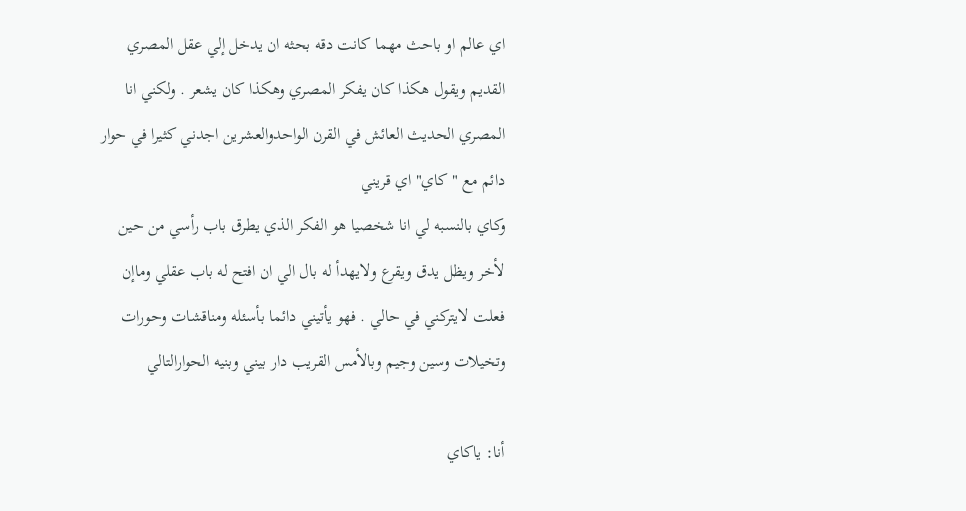اي عالم او باحث مهما كانت دقه بحثه ان يدخل إلي عقل المصري القديم ويقول هكذا كان يفكر المصري وهكذا كان يشعر . ولكني انا المصري الحديث العائش في القرن الواحدوالعشرين اجدني كثيرا في حوار دائم مع "كاي" اي قريني
وكاي بالنسبه لي انا شخصيا هو الفكر الذي يطرق باب رأسي من حين لأخر ويظل يدق ويقرع ولايهدأ له بال الي ان افتح له باب عقلي وماإن فعلت لايتركني في حالي . فهو يأتيني دائما بأسئله ومناقشات وحورات وتخيلات وسين وجيم وبالأمس القريب دار بيني وبنيه الحوارالتالي

أنا: ياكاي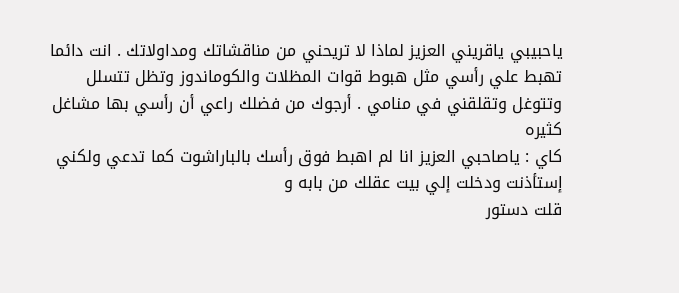ياحبيبي ياقريني العزيز لماذا لا تريحني من مناقشاتك ومداولاتك . انت دائما تهبط علي رأسي مثل هبوط قوات المظلات والكوماندوز وتظل تتسلل وتتوغل وتقلقني في منامي . أرجوك من فضلك راعي أن رأسي بها مشاغل
كثيره
كاي : ياصاحبي العزيز انا لم اهبط فوق رأسك بالباراشوت كما تدعي ولكني إستأذنت ودخلت إلي بيت عقلك من بابه و
قلت دستور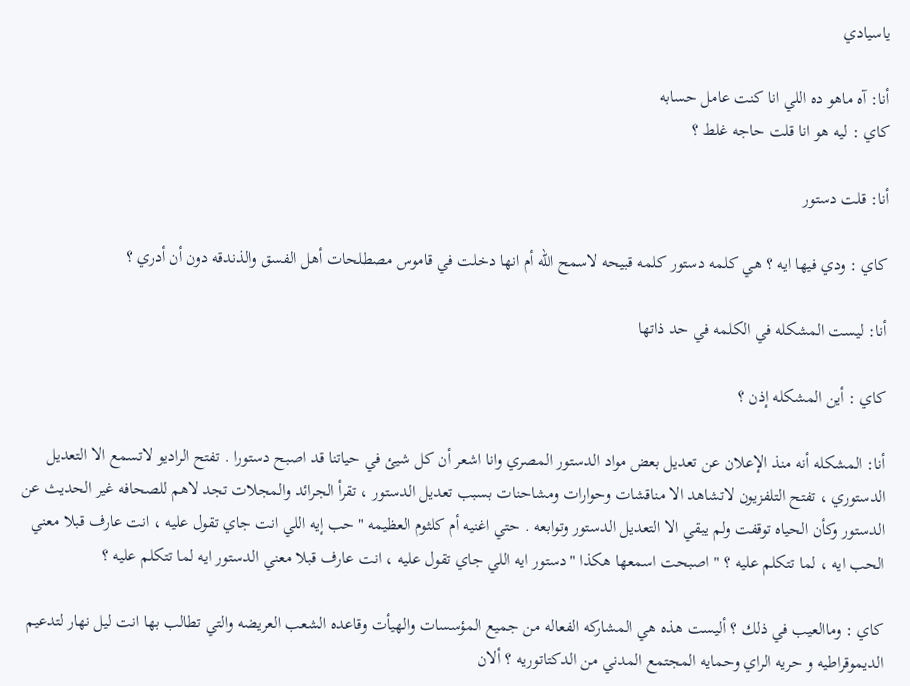ياسيادي

أنا: آه ماهو ده اللي انا كنت عامل حسابه
كاي : ليه هو انا قلت حاجه غلط ؟

أنا: قلت دستور

كاي : ودي فيها ايه ؟ هي كلمه دستور كلمه قبيحه لاسمح الله أم انها دخلت في قاموس مصطلحات أهل الفسق والذندقه دون أن أدري ؟

أنا: ليست المشكله في الكلمه في حد ذاتها

كاي : أين المشكله إذن ؟

أنا: المشكله أنه منذ الإعلان عن تعديل بعض مواد الدستور المصري وانا اشعر أن كل شيئ في حياتنا قد اصبح دستورا . تفتح الراديو لاتسمع الا التعديل الدستوري ، تفتح التلفزيون لاتشاهد الا مناقشات وحوارات ومشاحنات بسبب تعديل الدستور ، تقرأ الجرائد والمجلات تجد لاهم للصحافه غير الحديث عن الدستور وكأن الحياه توقفت ولم يبقي الا التعديل الدستور وتوابعه . حتي اغنيه أم كلثوم العظيمه "حب إيه اللي انت جاي تقول عليه ، انت عارف قبلا معني الحب ايه ، لما تتكلم عليه ؟ " اصبحت اسمعها هكذا "دستور ايه اللي جاي تقول عليه ، انت عارف قبلا معني الدستور ايه لما تتكلم عليه ؟

كاي : وماالعيب في ذلك ؟ أليست هذه هي المشاركه الفعاله من جميع المؤسسات والهيأت وقاعده الشعب العريضه والتي تطالب بها انت ليل نهار لتدعيم الديموقراطيه و حريه الراي وحمايه المجتمع المدني من الدكتاتوريه ؟ ألان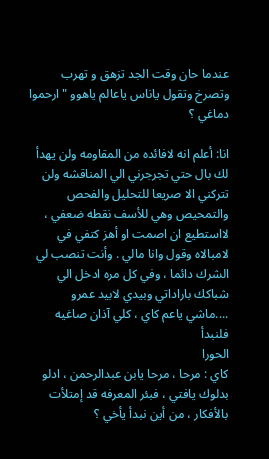عندما حان وقت الجد تزهق و تهرب وتصرخ وتقول ياناس ياعالم ياهوو "ارحموا دماغي ؟

انا: أعلم انه لافائده من المقاومه ولن يهدأ لك بال حتي تجرجرني الي المناقشه ولن تتركني الا صريعا للتحليل والفحص والتمحيص وهي للأسف نقطه ضعفي ، لااستطيع ان اصمت او أهز كتفي في لامبالاه وقول وانا مالي . وأنت تنصب لي الشرك دائما ، وفي كل مره ادخل الي شباكك باراداتي وبيدي لابيد عمرو ....ماشي ياعم كاي ، كلي آذان صاغيه فلنبدأ
الحورا
كاي : مرحا ، مرحا يابن عبدالرحمن ، ادلو بدلوك يافتي ، فبئر المعرفه قد إمتلأت بالأفكار ، من أين نبدأ يأخي ؟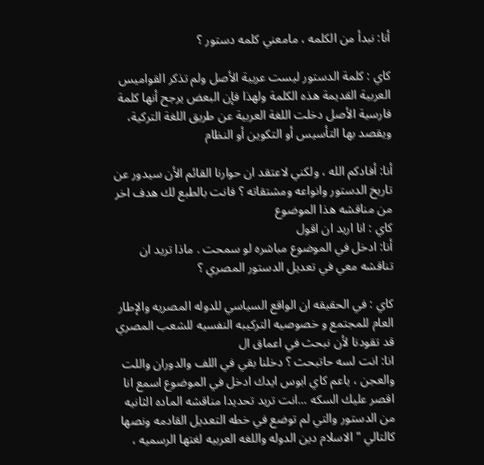أنا: نبدأ من الكلمه ، مامعني كلمه دستور ؟

كاي : كلمة الدستور ليست عربية الأصل ولم تذكر القواميس العربية القديمة هذه الكلمة ولهذا فإن البعض يرجح أنها كلمة فارسية الأصل دخلت اللغة العربية عن طريق اللغة التركية، ويقصد بها التأسيس أو التكوين أو النظام

أنا: أفادكم الله ، ولكني لاعتقد ان حوارنا القائم الأن سيدور عن تاريخ الدستور وانواعه ومشتقاته ؟ فانت بالطبع لك هدف اخر من مناقشه هذا الموضوع
كاي : انا اريد ان اقول
أنا: ادخل في الموضوع مباشره لو سمحت . ماذا تريد ان تناقشه معي في تعديل الدستور المصري ؟

كاي : في الحقيقه ان الواقع السياسي للدوله المصريه والإطار العام للمجتمع و خصوصيه التركيبه النفسيه للشعب المصري قد تقودنا لأن نبحث في اعماق ال
انا: انت لسه حاتبحث ؟ دخلنا بقي في اللف والدوران واللت والعجن ، ياعم كاي ابوس ايدك ادخل في الموضوع اسمع انا اقصر عليك السكه ...انت تريد تحديدا مناقشه الماده الثانيه من الدستور والتي لم توضع في خطه التعديل القادمه ونصها كالتالي " الاسلام دين الدوله واللغه العربيه لغتها الرسميه ،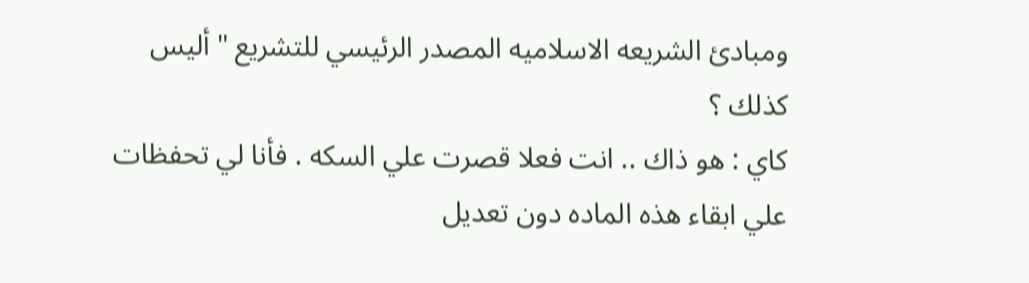ومبادئ الشريعه الاسلاميه المصدر الرئيسي للتشريع " أليس كذلك ؟
كاي : هو ذاك .. انت فعلا قصرت علي السكه . فأنا لي تحفظات علي ابقاء هذه الماده دون تعديل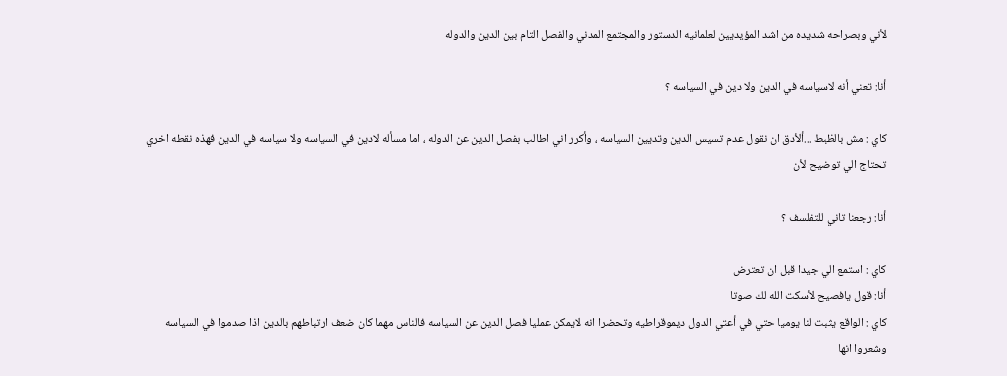لأني وبصراحه شديده من اشد المؤيديين لعلمانيه الدستور والمجتمع المدني والفصل التام بين الدين والدوله

أنا: تعني أنه لاسياسه في الدين ولا دين في السياسه ؟

كاي : مش بالظبط ...ألأدق ان نقول عدم تسيس الدين وتديين السياسه ، وأكرر اني اطالب بفصل الدين عن الدوله ، اما مسأله لادين في السياسه ولا سياسه في الدين فهذه نقطه اخري تحتاج الي توضيح لأن

أنا: رجعنا تاني للتفلسف ؟

كاي : استمع الي جيدا قبل ان تعترض
أنا: قول يافصيح لأسكت الله لك صوتا
كاي : الواقع يثبت لنا يوميا حتي في أعتي الدول ديموقراطيه وتحضرا انه لايمكن عمليا فصل الدين عن السياسه فالناس مهما كان ضعف ارتباطهم بالدين اذا صدموا في السياسه وشعروا انها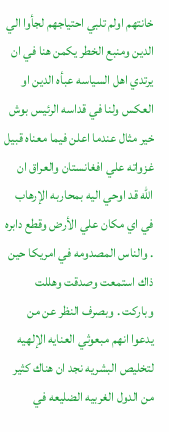خانتهم اولم تلبي احتياجهم لجأوا الي الدين ومنبع الخطر يكمن هنا في ان يرتدي اهل السياسه عبأه الدين او العكس ولنا في قداسه الرئيس بوش خير مثال عندما اعلن فيما معناه قبيل غزواته علي افغانستان والعراق ان الله قد اوحي اليه بمحاربه الإرهاب في اي مكان علي الأرض وقطع دابره . والناس المصدومه في امريكا حين ذاك استمعت وصدقت وهللت وباركت . وبصرف النظر عن من يدعوا انهم مبعوثي العنايه الإلهيه لتخليص البشريه نجد ان هناك كثير من الدول الغربيه الضليعه في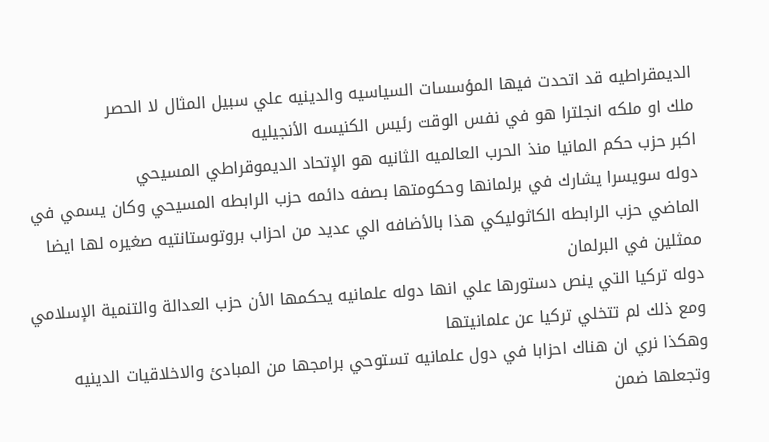الديمقراطيه قد اتحدت فيها المؤسسات السياسيه والدينيه علي سبيل المثال لا الحصر
ملك او ملكه انجلترا هو في نفس الوقت رئيس الكنيسه الأنجيليه
اكبر حزب حكم المانيا منذ الحرب العالميه الثانيه هو الإتحاد الديموقراطي المسيحي
دوله سويسرا يشارك في برلمانها وحكومتها بصفه دائمه حزب الرابطه المسيحي وكان يسمي في الماضي حزب الرابطه الكاثوليكي هذا بالأضافه الي عديد من احزاب بروتوستانتيه صغيره لها ايضا ممثلين في البرلمان
دوله تركيا التي ينص دستورها علي انها دوله علمانيه يحكمها الأن حزب العدالة والتنمية الإسلامي ومع ذلك لم تتخلي تركيا عن علمانيتها
وهكذا نري ان هناك احزابا في دول علمانيه تستوحي برامجها من المبادئ والاخلاقيات الدينيه وتجعلها ضمن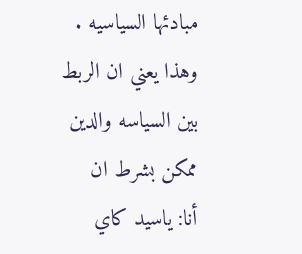مبادئها السياسيه . وهذا يعني ان الربط بين السياسه والدين ممكن بشرط ان
أنا: ياسيد كاي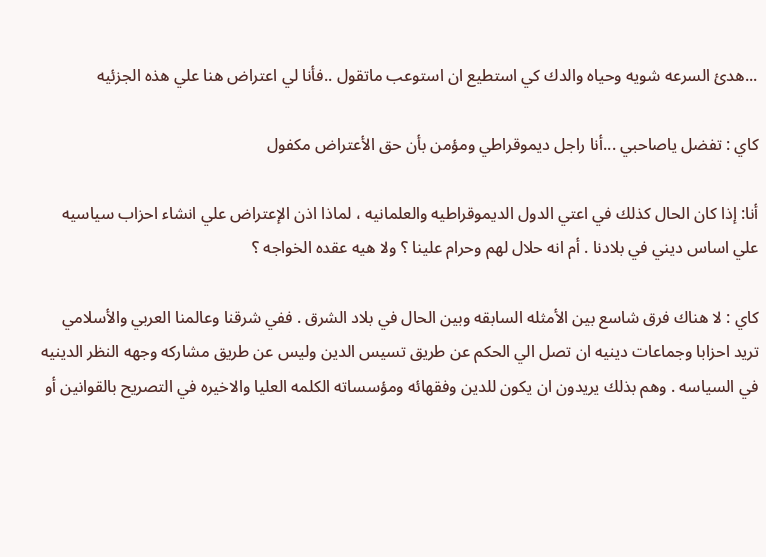...هدئ السرعه شويه وحياه والدك كي استطيع ان استوعب ماتقول ..فأنا لي اعتراض هنا علي هذه الجزئيه

كاي : تفضل ياصاحبي ...أنا راجل ديموقراطي ومؤمن بأن حق الأعتراض مكفول

أنا: إذا كان الحال كذلك في اعتي الدول الديموقراطيه والعلمانيه ، لماذا اذن الإعتراض علي انشاء احزاب سياسيه علي اساس ديني في بلادنا . أم انه حلال لهم وحرام علينا ؟ ولا هيه عقده الخواجه ؟

كاي : لا هناك فرق شاسع بين الأمثله السابقه وبين الحال في بلاد الشرق . ففي شرقنا وعالمنا العربي والأسلامي تريد احزابا وجماعات دينيه ان تصل الي الحكم عن طريق تسيس الدين وليس عن طريق مشاركه وجهه النظر الدينيه في السياسه . وهم بذلك يريدون ان يكون للدين وفقهائه ومؤسساته الكلمه العليا والاخيره في التصريح بالقوانين أو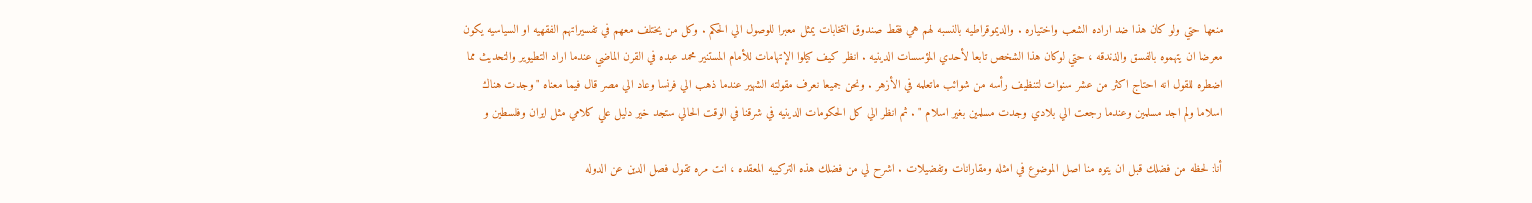منعها حتي ولو كان هذا ضد اراده الشعب واختياره . والديموقراطيه بالنسبه لهم هي فقط صندوق انتخابات يمثل معبرا للوصول الي الحكم . وكل من يختلف معهم في تفسيراتهم الفقهيه او السياسيه يكون معرضا ان يتهموه بالفسق والذندقه ، حتي لوكان هذا الشخص تابعا لأحدي المؤسسات الدينيه . انظر كيف كيلوا الإتهامات للأمام المستنير محمد عبده في القرن الماضي عندما اراد التطيوير والتحديث مما اضطره للقول انه احتاج اكثر من عشر سنوات لتنظيف رأسه من شوائب ماتعلمه في الأزهر . ونحن جميعا نعرف مقولته الشهير عندما ذهب الي فرنسا وعاد الي مصر قال فيما معناه "وجدت هناك اسلاما ولم اجد مسلمين وعندما رجعت الي بلادي وجدت مسلمين بغير اسلام " . ثم انظر الي كل الحكومات الدينيه في شرقنا في الوقت الحالي ستجد خير دليل علي كلامي مثل ايران وفلسطين و

أنا: لحظه من فضلك قبل ان يتوه منا اصل الموضوع في امثله ومقارانات وتفضيلات . اشرح لي من فضلك هذه التركيبه المعقده ، انت مره تقول فصل الدين عن الدوله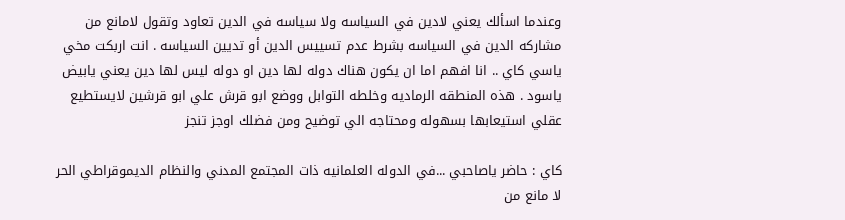وعندما اسألك يعني لادين في السياسه ولا سياسه في الدين تعاود وتقول لامانع من مشاركه الدين في السياسه بشرط عدم تسييس الدين أو تديين السياسه . انت اربكت مخي ياسي كاي .. انا افهم اما ان يكون هناك دوله لها دين او دوله ليس لها دين يعني يابيض ياسود . هذه المنطقه الرماديه وخلطه التوابل ووضع ابو قرش علي ابو قرشين لايستطيع عقلي استيعابها بسهوله ومحتاجه الي توضيح ومن فضلك اوجز تنجز

كاي : حاضر ياصاحبي ...في الدوله العلمانيه ذات المجتمع المدني والنظام الديموقراطي الحر لا مانع من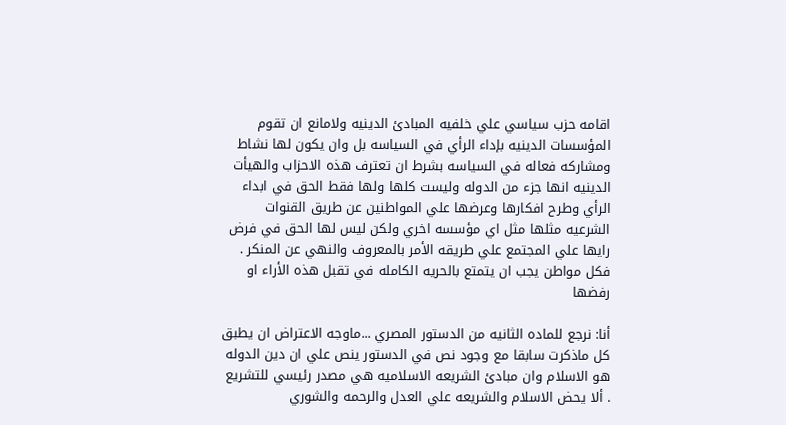اقامه حزب سياسي علي خلفيه المبادئ الدينيه ولامانع ان تقوم المؤسسات الدينيه بإداء الرأي في السياسه بل وان يكون لها نشاط ومشاركه فعاله في السياسه بشرط ان تعترف هذه الاحزاب والهيأت الدينيه انها جزء من الدوله وليست كلها ولها فقط الحق في ابداء الرأي وطرح افكارها وعرضها علي المواطنين عن طريق القنوات الشرعيه مثلها مثل اي مؤسسه اخري ولكن ليس لها الحق في فرض رايها علي المجتمع علي طريقه الأمر بالمعروف والنهي عن المنكر . فكل مواطن يجب ان يتمتع بالحريه الكامله في تقبل هذه الأراء او رفضها

أنا: نرجع للماده الثانيه من الدستور المصري ...ماوجه الاعتراض ان يطبق كل ماذكرت سابقا مع وجود نص في الدستور ينص علي ان دين الدوله هو الاسلام وان مبادئ الشريعه الاسلاميه هي مصدر رئيسي للتشريع . ألا يحض الاسلام والشريعه علي العدل والرحمه والشوري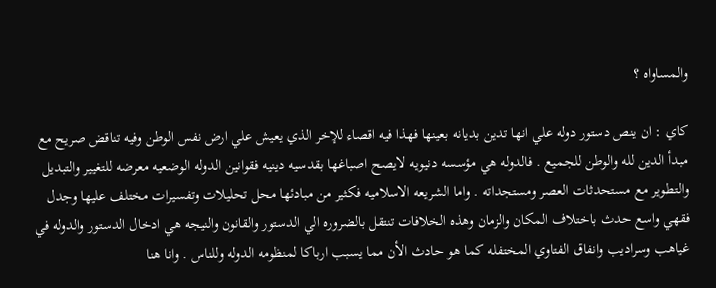والمساواه ؟

كاي : ان ينص دستور دوله علي انها تدين بديانه بعينها فهذا فيه اقصاء للإخر الذي يعيش علي ارض نفس الوطن وفيه تناقض صريح مع مبدأ الدين لله والوطن للجميع . فالدوله هي مؤسسه دنيويه لايصح اصباغها بقدسيه دينيه فقوانين الدوله الوضعيه معرضه للتغيير والتبديل والتطوير مع مستحدثات العصر ومستجداته . واما الشريعه الاسلاميه فكثير من مبادئها محل تحليلات وتفسيرات مختلف عليها وجدل فقهي واسع حدث باختلاف المكان والزمان وهذه الخلافات تنتقل بالضروره الي الدستور والقانون والنيجه هي ادخال الدستور والدوله في غياهب وسراديب وانفاق الفتاوي المختفله كما هو حادث الأن مما يسبب ارباكا لمنظومه الدوله وللناس . وانا هنا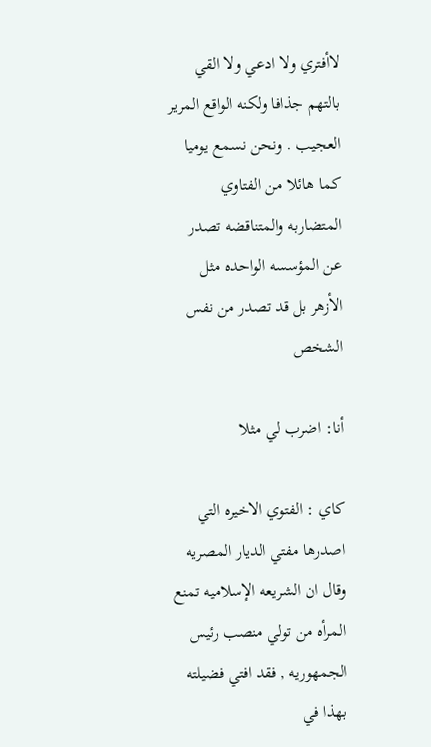لاأفتري ولا ادعي ولا القي بالتهم جذافا ولكنه الواقع المرير العجيب . ونحن نسمع يوميا كما هائلا من الفتاوي المتضاربه والمتناقضه تصدر عن المؤسسه الواحده مثل الأزهر بل قد تصدر من نفس الشخص

أنا: اضرب لي مثلا

كاي : الفتوي الاخيره التي اصدرها مفتي الديار المصريه وقال ان الشريعه الإسلاميه تمنع المرأه من تولي منصب رئيس الجمهوريه , فقد افتي فضيلته بهذا في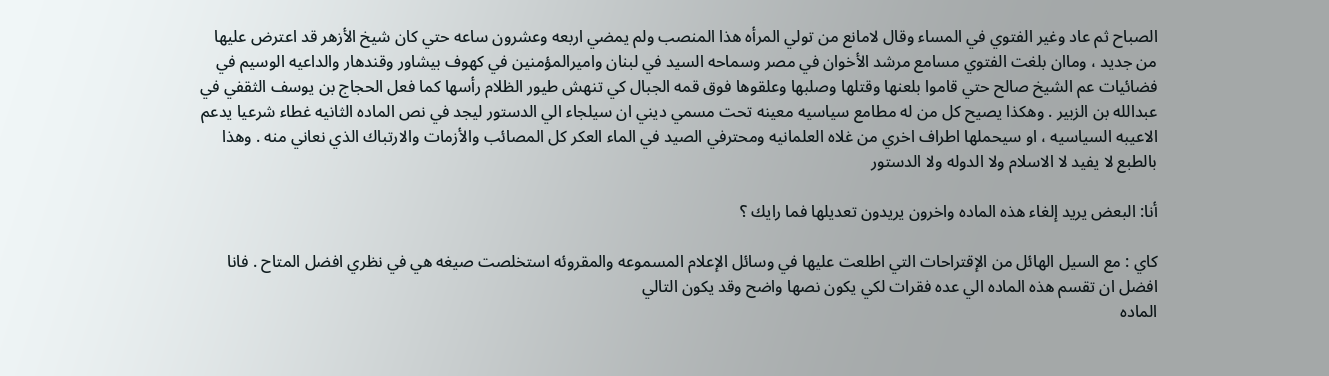الصباح ثم عاد وغير الفتوي في المساء وقال لامانع من تولي المرأه هذا المنصب ولم يمضي اربعه وعشرون ساعه حتي كان شيخ الأزهر قد اعترض عليها من جديد ، وماان بلغت الفتوي مسامع مرشد الأخوان في مصر وسماحه السيد في لبنان واميرالمؤمنين في كهوف بيشاور وقندهار والداعيه الوسيم في فضائيات عم الشيخ صالح حتي قاموا بلعنها وقتلها وصلبها وعلقوها فوق قمه الجبال كي تنهش طيور الظلام رأسها كما فعل الحجاج بن يوسف الثقفي في عبدالله بن الزبير . وهكذا يصيح كل من له مطامع سياسيه معينه تحت مسمي ديني ان سيلجاء الي الدستور ليجد في نص الماده الثانيه غطاء شرعيا يدعم الاعيبه السياسيه ، او سيحملها اطراف اخري من غلاه العلمانيه ومحترفي الصيد في الماء العكر كل المصائب والأزمات والارتباك الذي نعاني منه . وهذا بالطبع لا يفيد لا الاسلام ولا الدوله ولا الدستور

أنا: البعض يريد إلغاء هذه الماده واخرون يريدون تعديلها فما رايك ؟

كاي : مع السيل الهائل من الإقتراحات التي اطلعت عليها في وسائل الإعلام المسموعه والمقروئه استخلصت صيغه هي في نظري افضل المتاح . فانا افضل ان تقسم هذه الماده الي عده فقرات لكي يكون نصها واضح وقد يكون التالي
الماده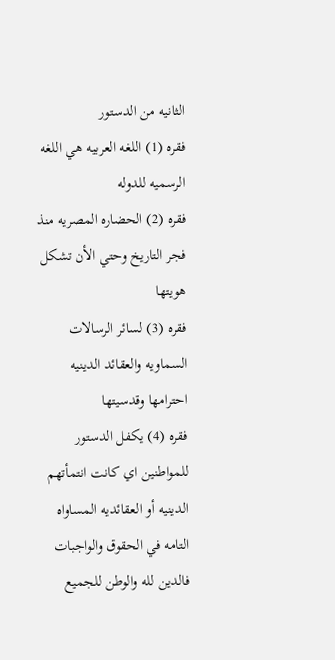الثانيه من الدستور
فقره (1) اللغه العربيه هي اللغه الرسميه للدوله
فقره (2) الحضاره المصريه منذ فجر التاريخ وحتي الأن تشكل هويتها
فقره (3) لسائر الرسالات السماويه والعقائد الدينيه احترامها وقدسيتها
فقره (4) يكفل الدستور للمواطنين اي كانت انتمأتهم الدينيه أو العقائديه المساواه التامه في الحقوق والواجبات فالدين لله والوطن للجميع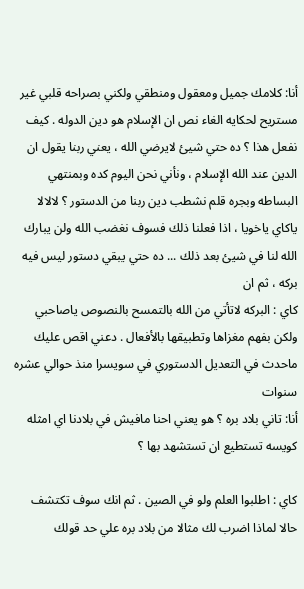أنا: كلامك جميل ومعقول ومنطقي ولكني بصراحه قلبي غير مستريح لحكايه الغاء نص ان الإسلام هو دين الدوله . كيف نفعل هذا ؟ ده حتي شيئ لايرضي الله ، يعني ربنا يقول ان الدين عند الله الإسلام ، ونأني نحن اليوم كده وبمنتهي البساطه وبجره قلم نشطب دين ربنا من الدستور ؟ لالالا ياكاي ياخويا ، اذا فعلنا ذلك فسوف نغضب الله ولن يبارك الله لنا في شيئ بعد ذلك ... ده حتي يبقي دستور ليس فيه بركه ، ثم ان
كاي : البركه لاتأتي من الله بالتمسح بالنصوص ياصاحبي ولكن بفهم مغزاها وتطبيقها بالأفعال . دعني اقص عليك ماحدث في التعديل الدستوري في سويسرا منذ حوالي عشره سنوات
أنا: تاني بلاد بره ؟ هو يعني احنا مافيش في بلادنا اي امثله كويسه تستطيع ان تستشهد بها ؟

كاي : اطلبوا العلم ولو في الصين . ثم انك سوف تكتشف حالا لماذا اضرب لك مثالا من بلاد بره علي حد قولك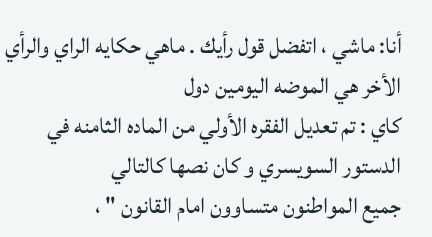أنا: ماشي ، اتفضل قول رأيك . ماهي حكايه الراي والرأي الأخر هي الموضه اليومين دول
كاي : تم تعديل الفقره الأولي من الماده الثامنه في الدستور السويسري و كان نصها كالتالي
جميع المواطنون متساوون امام القانون " ،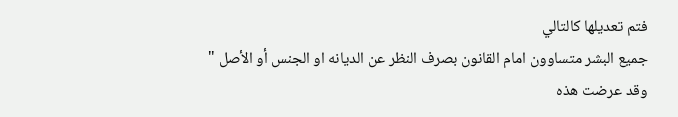فتم تعديلها كالتالي
جميع البشر متساوون امام القانون بصرف النظر عن الديانه او الجنس أو الأصل "
وقد عرضت هذه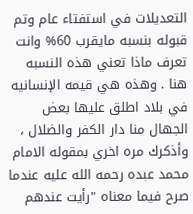التعديلات في استفتاء عام وتم قبوله بنسبه مايقرب 60% وانت تعرف ماذا تعني هذه النسبه هنا . وهذه هي قيمه الإنسانيه في بلاد اطلق عليها بعض الجهال منا دار الكفر والضلال ، وأذكرك مره اخري بمقوله الامام محمد عبده رحمه الله عليه عندما صرح فيما معناه "رأيت عندهم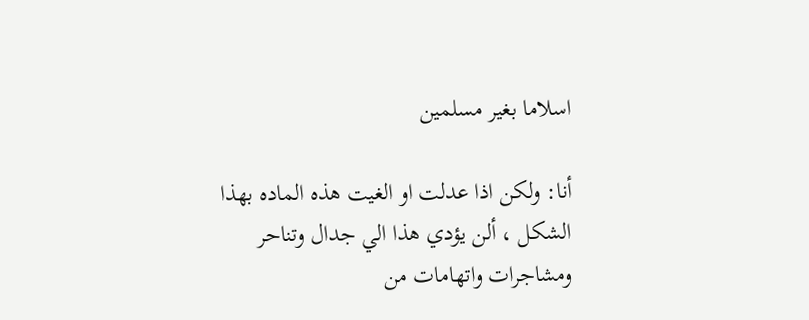اسلاما بغير مسلمين

أنا: ولكن اذا عدلت او الغيت هذه الماده بهذا الشكل ، ألن يؤدي هذا الي جدال وتناحر ومشاجرات واتهامات من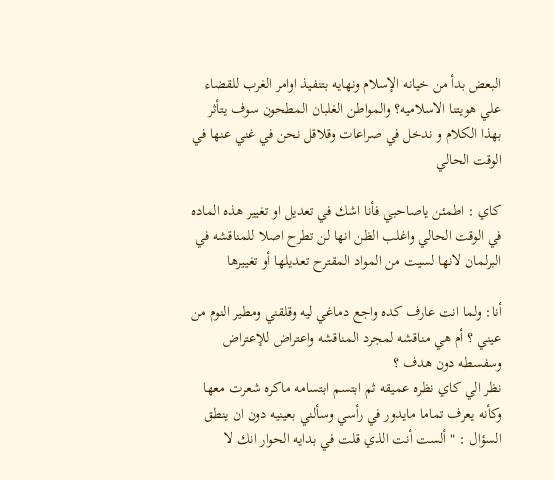البعض بدأ من خيانه الإسلام ونهايه بتنفيذ اوامر الغرب للقضاء علي هويتنا الاسلاميه؟ والمواطن الغلبان المطحون سوف يتأثر بهذا الكلام و ندخل في صراعات وقلاقل نحن في غني عنها في الوقت الحالي

كاي : اطمئن ياصاحبي فأنا اشك في تعديل او تغيير هذه الماده في الوقت الحالي واغلب الظن انها لن تطرح اصلا للمناقشه في البرلمان لانها لسيت من المواد المقترح تعديلها أو تغييرها

أنا: ولما انت عارف كده واجع دماغي ليه وقلقني ومطير النوم من عيني ؟ أم هي مناقشه لمجرد المناقشه واعتراض للإعتراض وسفسطه دون هدف ؟
نظر الي كاي نظره عميقه ثم ابتسم ابتسامه ماكره شعرت معها وكأنه يعرف تماما مايدور في رأسي وسألني بعينيه دون ان ينطق السؤال : " ألست أنت الذي قلت في بدايه الحوار انك لا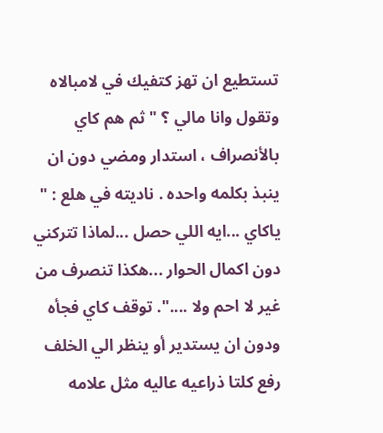تستطيع ان تهز كتفيك في لامبالاه وتقول وانا مالي ؟ " ثم هم كاي بالأنصراف ، استدار ومضي دون ان ينبذ بكلمه واحده . ناديته في هلع : " ياكاي ...ايه اللي حصل ...لماذا تتركني دون اكمال الحوار ...هكذا تنصرف من غير لا احم ولا ....". توقف كاي فجأه ودون ان يستدير أو ينظر الي الخلف رفع كلتا ذراعيه عاليه مثل علامه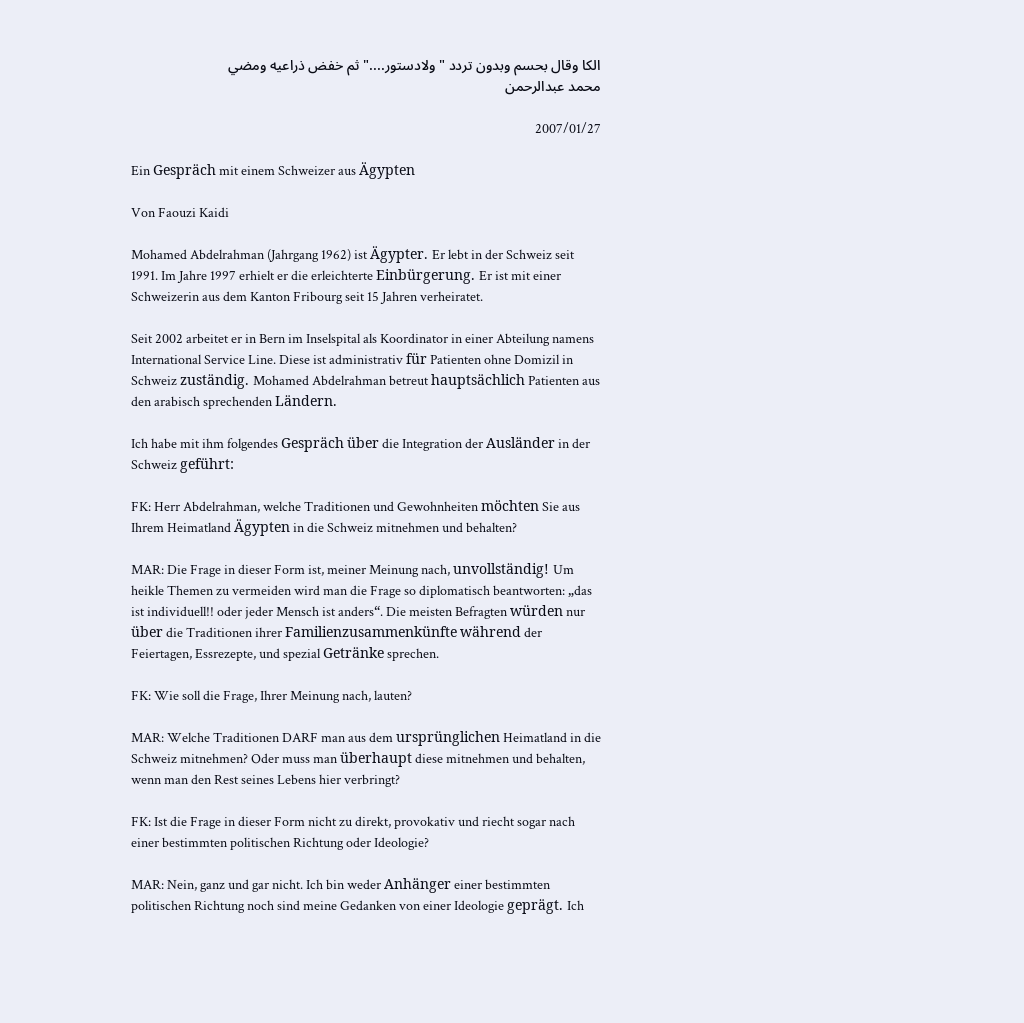الكا وقال بحسم وبدون تردد " ولادستور...." ثم خفض ذراعيه ومضي
محمد عبدالرحمن

2007/01/27

Ein Gespräch mit einem Schweizer aus Ägypten

Von Faouzi Kaidi

Mohamed Abdelrahman (Jahrgang 1962) ist Ägypter. Er lebt in der Schweiz seit 1991. Im Jahre 1997 erhielt er die erleichterte Einbürgerung. Er ist mit einer Schweizerin aus dem Kanton Fribourg seit 15 Jahren verheiratet.

Seit 2002 arbeitet er in Bern im Inselspital als Koordinator in einer Abteilung namens International Service Line. Diese ist administrativ für Patienten ohne Domizil in Schweiz zuständig. Mohamed Abdelrahman betreut hauptsächlich Patienten aus den arabisch sprechenden Ländern.

Ich habe mit ihm folgendes Gespräch über die Integration der Ausländer in der Schweiz geführt:

FK: Herr Abdelrahman, welche Traditionen und Gewohnheiten möchten Sie aus Ihrem Heimatland Ägypten in die Schweiz mitnehmen und behalten?

MAR: Die Frage in dieser Form ist, meiner Meinung nach, unvollständig! Um heikle Themen zu vermeiden wird man die Frage so diplomatisch beantworten: „das ist individuell!! oder jeder Mensch ist anders“. Die meisten Befragten würden nur über die Traditionen ihrer Familienzusammenkünfte während der Feiertagen, Essrezepte, und spezial Getränke sprechen.

FK: Wie soll die Frage, Ihrer Meinung nach, lauten?

MAR: Welche Traditionen DARF man aus dem ursprünglichen Heimatland in die Schweiz mitnehmen? Oder muss man überhaupt diese mitnehmen und behalten, wenn man den Rest seines Lebens hier verbringt?

FK: Ist die Frage in dieser Form nicht zu direkt, provokativ und riecht sogar nach einer bestimmten politischen Richtung oder Ideologie?

MAR: Nein, ganz und gar nicht. Ich bin weder Anhänger einer bestimmten politischen Richtung noch sind meine Gedanken von einer Ideologie geprägt. Ich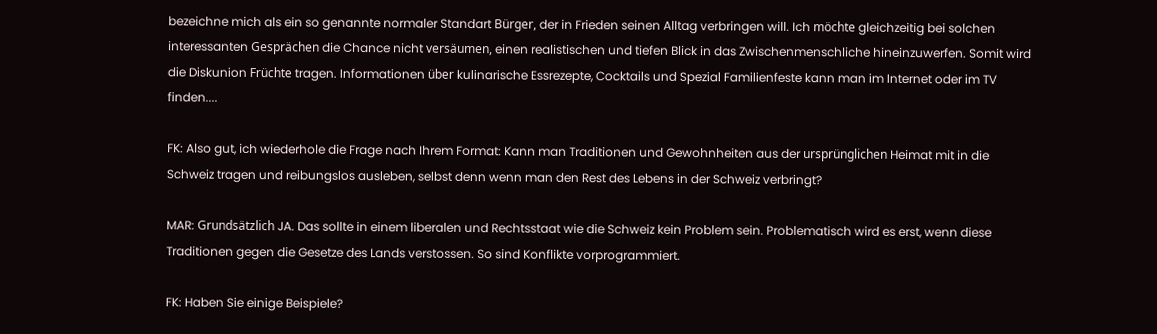bezeichne mich als ein so genannte normaler Standart Bürger, der in Frieden seinen Alltag verbringen will. Ich möchte gleichzeitig bei solchen interessanten Gesprächen die Chance nicht versäumen, einen realistischen und tiefen Blick in das Zwischenmenschliche hineinzuwerfen. Somit wird die Diskunion Früchte tragen. Informationen über kulinarische Essrezepte, Cocktails und Spezial Familienfeste kann man im Internet oder im TV finden....

FK: Also gut, ich wiederhole die Frage nach Ihrem Format: Kann man Traditionen und Gewohnheiten aus der ursprünglichen Heimat mit in die Schweiz tragen und reibungslos ausleben, selbst denn wenn man den Rest des Lebens in der Schweiz verbringt?

MAR: Grundsätzlich JA. Das sollte in einem liberalen und Rechtsstaat wie die Schweiz kein Problem sein. Problematisch wird es erst, wenn diese Traditionen gegen die Gesetze des Lands verstossen. So sind Konflikte vorprogrammiert.

FK: Haben Sie einige Beispiele?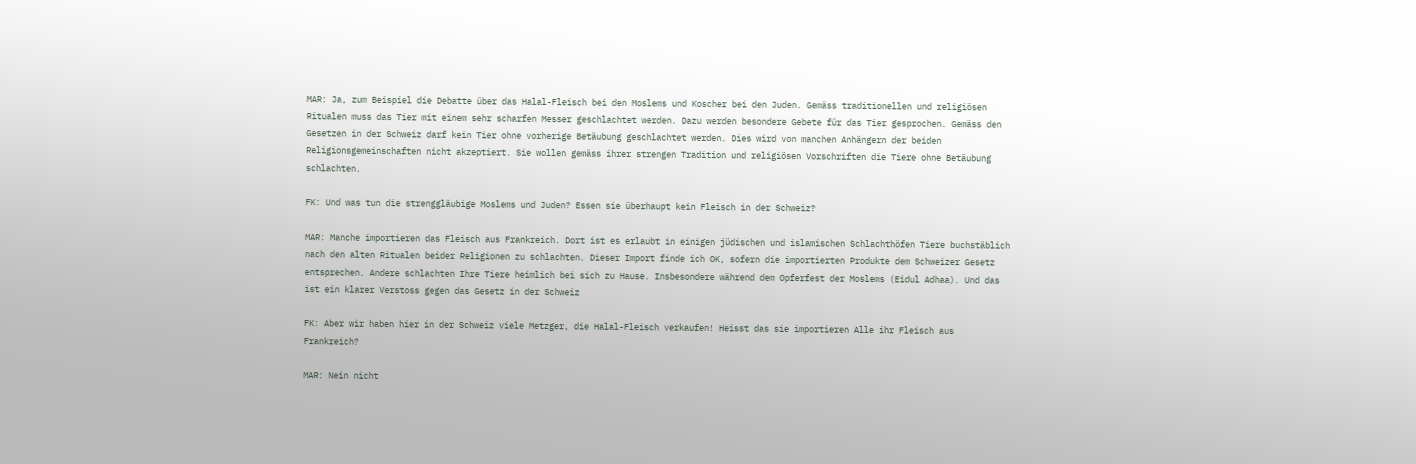MAR: Ja, zum Beispiel die Debatte über das Halal-Fleisch bei den Moslems und Koscher bei den Juden. Gemäss traditionellen und religiösen Ritualen muss das Tier mit einem sehr scharfen Messer geschlachtet werden. Dazu werden besondere Gebete für das Tier gesprochen. Gemäss den Gesetzen in der Schweiz darf kein Tier ohne vorherige Betäubung geschlachtet werden. Dies wird von manchen Anhängern der beiden Religionsgemeinschaften nicht akzeptiert. Sie wollen gemäss ihrer strengen Tradition und religiösen Vorschriften die Tiere ohne Betäubung schlachten.

FK: Und was tun die strenggläubige Moslems und Juden? Essen sie überhaupt kein Fleisch in der Schweiz?

MAR: Manche importieren das Fleisch aus Frankreich. Dort ist es erlaubt in einigen jüdischen und islamischen Schlachthöfen Tiere buchstäblich nach den alten Ritualen beider Religionen zu schlachten. Dieser Import finde ich OK, sofern die importierten Produkte dem Schweizer Gesetz entsprechen. Andere schlachten Ihre Tiere heimlich bei sich zu Hause. Insbesondere während dem Opferfest der Moslems (Eidul Adhaa). Und das ist ein klarer Verstoss gegen das Gesetz in der Schweiz

FK: Aber wir haben hier in der Schweiz viele Metzger, die Halal-Fleisch verkaufen! Heisst das sie importieren Alle ihr Fleisch aus Frankreich?

MAR: Nein nicht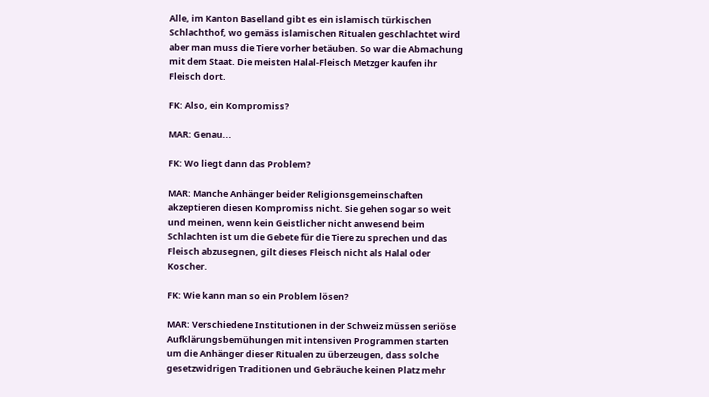Alle, im Kanton Baselland gibt es ein islamisch türkischen Schlachthof, wo gemäss islamischen Ritualen geschlachtet wird aber man muss die Tiere vorher betäuben. So war die Abmachung mit dem Staat. Die meisten Halal-Fleisch Metzger kaufen ihr Fleisch dort.

FK: Also, ein Kompromiss?

MAR: Genau...

FK: Wo liegt dann das Problem?

MAR: Manche Anhänger beider Religionsgemeinschaften akzeptieren diesen Kompromiss nicht. Sie gehen sogar so weit und meinen, wenn kein Geistlicher nicht anwesend beim Schlachten ist um die Gebete für die Tiere zu sprechen und das Fleisch abzusegnen, gilt dieses Fleisch nicht als Halal oder Koscher.

FK: Wie kann man so ein Problem lösen?

MAR: Verschiedene Institutionen in der Schweiz müssen seriöse Aufklärungsbemühungen mit intensiven Programmen starten um die Anhänger dieser Ritualen zu überzeugen, dass solche gesetzwidrigen Traditionen und Gebräuche keinen Platz mehr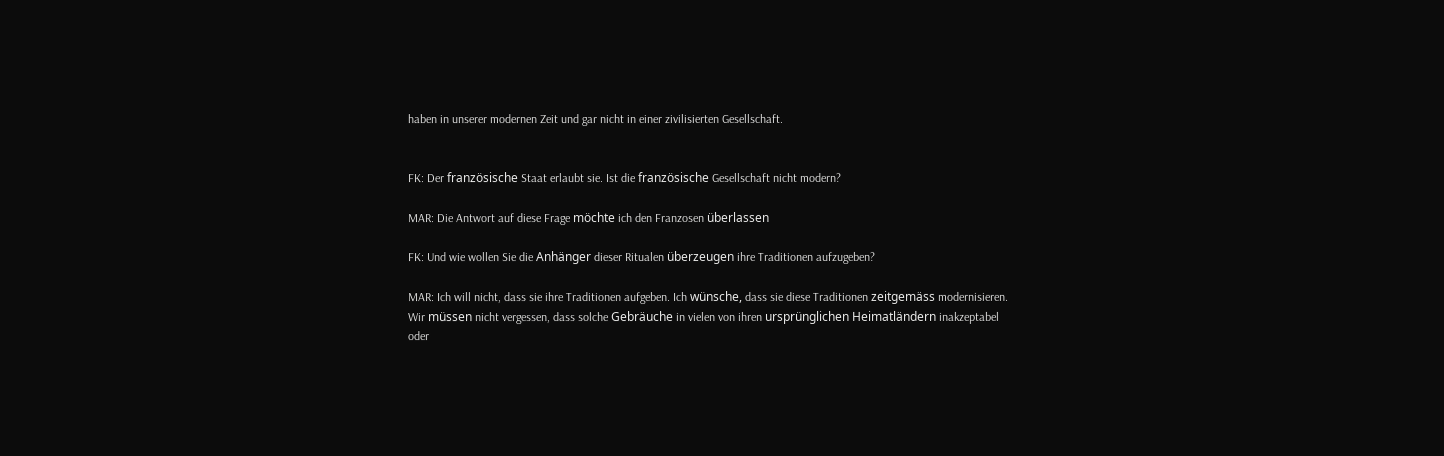haben in unserer modernen Zeit und gar nicht in einer zivilisierten Gesellschaft.


FK: Der französische Staat erlaubt sie. Ist die französische Gesellschaft nicht modern?

MAR: Die Antwort auf diese Frage möchte ich den Franzosen überlassen

FK: Und wie wollen Sie die Anhänger dieser Ritualen überzeugen ihre Traditionen aufzugeben?

MAR: Ich will nicht, dass sie ihre Traditionen aufgeben. Ich wünsche, dass sie diese Traditionen zeitgemäss modernisieren. Wir müssen nicht vergessen, dass solche Gebräuche in vielen von ihren ursprünglichen Heimatländern inakzeptabel oder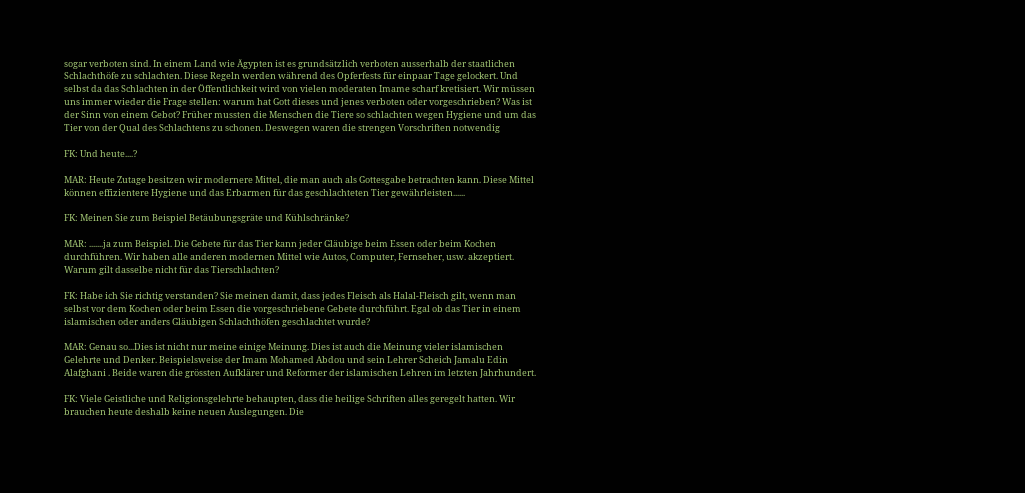sogar verboten sind. In einem Land wie Ägypten ist es grundsätzlich verboten ausserhalb der staatlichen Schlachthöfe zu schlachten. Diese Regeln werden während des Opferfests für einpaar Tage gelockert. Und selbst da das Schlachten in der Öffentlichkeit wird von vielen moderaten Imame scharf kretisiert. Wir müssen uns immer wieder die Frage stellen: warum hat Gott dieses und jenes verboten oder vorgeschrieben? Was ist der Sinn von einem Gebot? Früher mussten die Menschen die Tiere so schlachten wegen Hygiene und um das Tier von der Qual des Schlachtens zu schonen. Deswegen waren die strengen Vorschriften notwendig

FK: Und heute....?

MAR: Heute Zutage besitzen wir modernere Mittel, die man auch als Gottesgabe betrachten kann. Diese Mittel können effizientere Hygiene und das Erbarmen für das geschlachteten Tier gewährleisten......

FK: Meinen Sie zum Beispiel Betäubungsgräte und Kühlschränke?

MAR: .......ja zum Beispiel. Die Gebete für das Tier kann jeder Gläubige beim Essen oder beim Kochen durchführen. Wir haben alle anderen modernen Mittel wie Autos, Computer, Fernseher, usw. akzeptiert. Warum gilt dasselbe nicht für das Tierschlachten?

FK: Habe ich Sie richtig verstanden? Sie meinen damit, dass jedes Fleisch als Halal-Fleisch gilt, wenn man selbst vor dem Kochen oder beim Essen die vorgeschriebene Gebete durchführt. Egal ob das Tier in einem islamischen oder anders Gläubigen Schlachthöfen geschlachtet wurde?

MAR: Genau so...Dies ist nicht nur meine einige Meinung. Dies ist auch die Meinung vieler islamischen Gelehrte und Denker. Beispielsweise der Imam Mohamed Abdou und sein Lehrer Scheich Jamalu Edin Alafghani . Beide waren die grössten Aufklärer und Reformer der islamischen Lehren im letzten Jahrhundert.

FK: Viele Geistliche und Religionsgelehrte behaupten, dass die heilige Schriften alles geregelt hatten. Wir brauchen heute deshalb keine neuen Auslegungen. Die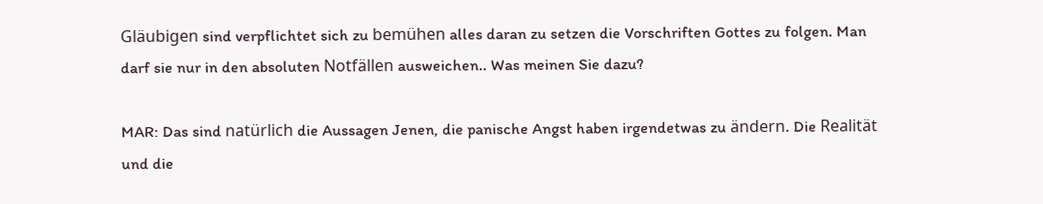Gläubigen sind verpflichtet sich zu bemühen alles daran zu setzen die Vorschriften Gottes zu folgen. Man darf sie nur in den absoluten Notfällen ausweichen.. Was meinen Sie dazu?

MAR: Das sind natürlich die Aussagen Jenen, die panische Angst haben irgendetwas zu ändern. Die Realität und die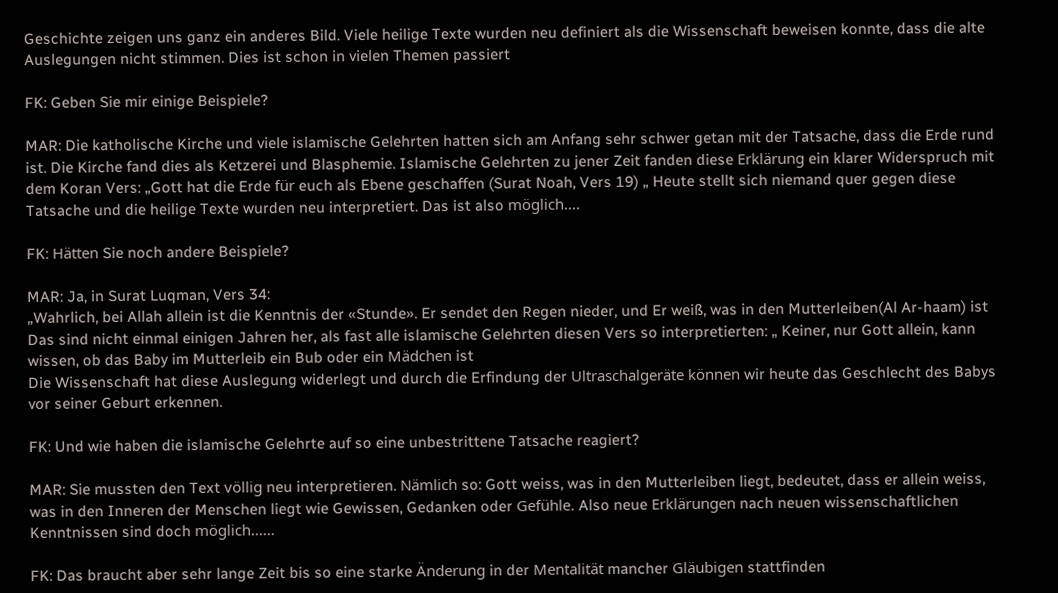Geschichte zeigen uns ganz ein anderes Bild. Viele heilige Texte wurden neu definiert als die Wissenschaft beweisen konnte, dass die alte Auslegungen nicht stimmen. Dies ist schon in vielen Themen passiert

FK: Geben Sie mir einige Beispiele?

MAR: Die katholische Kirche und viele islamische Gelehrten hatten sich am Anfang sehr schwer getan mit der Tatsache, dass die Erde rund ist. Die Kirche fand dies als Ketzerei und Blasphemie. Islamische Gelehrten zu jener Zeit fanden diese Erklärung ein klarer Widerspruch mit dem Koran Vers: „Gott hat die Erde für euch als Ebene geschaffen (Surat Noah, Vers 19) „ Heute stellt sich niemand quer gegen diese Tatsache und die heilige Texte wurden neu interpretiert. Das ist also möglich....

FK: Hätten Sie noch andere Beispiele?

MAR: Ja, in Surat Luqman, Vers 34:
„Wahrlich, bei Allah allein ist die Kenntnis der «Stunde». Er sendet den Regen nieder, und Er weiß, was in den Mutterleiben(Al Ar-haam) ist
Das sind nicht einmal einigen Jahren her, als fast alle islamische Gelehrten diesen Vers so interpretierten: „ Keiner, nur Gott allein, kann wissen, ob das Baby im Mutterleib ein Bub oder ein Mädchen ist
Die Wissenschaft hat diese Auslegung widerlegt und durch die Erfindung der Ultraschalgeräte können wir heute das Geschlecht des Babys vor seiner Geburt erkennen.

FK: Und wie haben die islamische Gelehrte auf so eine unbestrittene Tatsache reagiert?

MAR: Sie mussten den Text völlig neu interpretieren. Nämlich so: Gott weiss, was in den Mutterleiben liegt, bedeutet, dass er allein weiss, was in den Inneren der Menschen liegt wie Gewissen, Gedanken oder Gefühle. Also neue Erklärungen nach neuen wissenschaftlichen Kenntnissen sind doch möglich......

FK: Das braucht aber sehr lange Zeit bis so eine starke Änderung in der Mentalität mancher Gläubigen stattfinden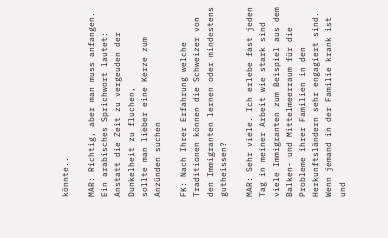könnte..

MAR: Richtig, aber man muss anfangen. Ein arabisches Sprichwort lautet:
Anstatt die Zeit zu vergeuden der Dunkelheit zu fluchen,
sollte man lieber eine Kerze zum Anzünden suchen

FK: Nach Ihrer Erfahrung welche Traditionen können die Schweizer von den Immigranten lernen oder mindestens gutheissen?

MAR: Sehr viele. Ich erlebe fast jeden Tag in meiner Arbeit wie stark sind viele Immigranten zum Beispiel aus dem Balken- und Mittelmeerraum für die Probleme ihrer Familien in den Herkunftsländern sehr engagiert sind. Wenn jemand in der Familie krank ist und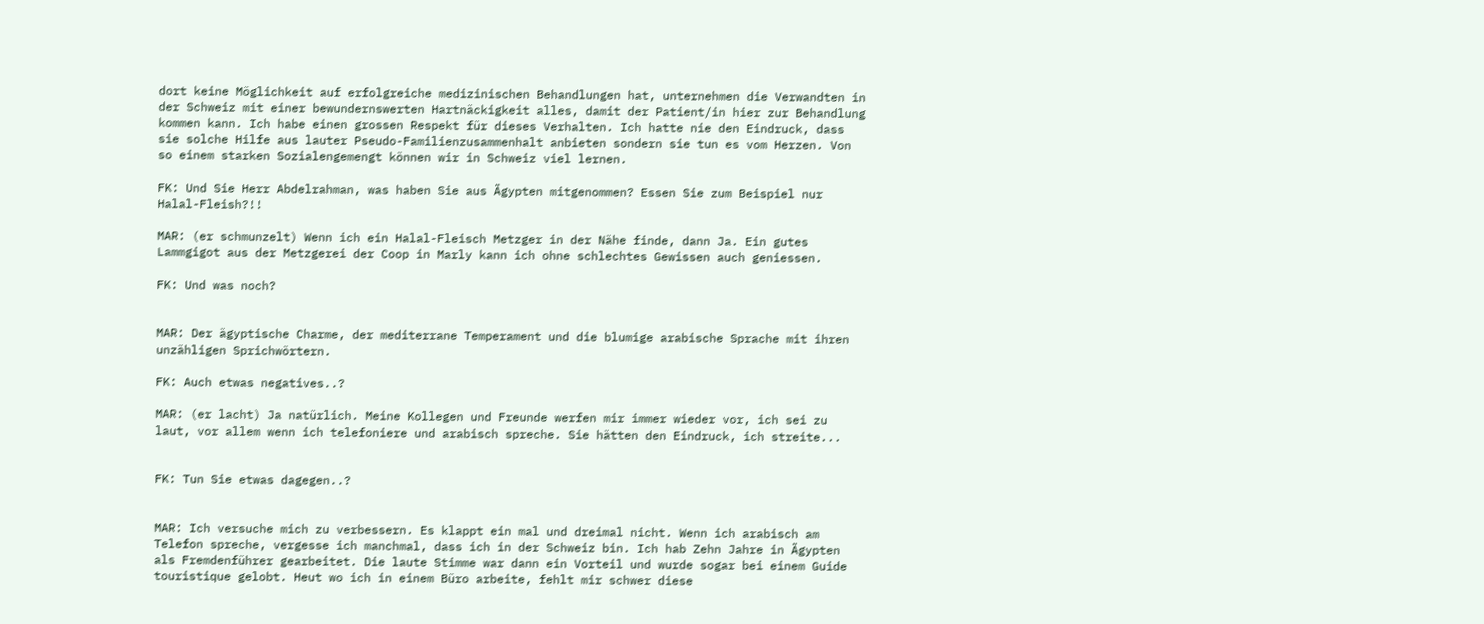dort keine Möglichkeit auf erfolgreiche medizinischen Behandlungen hat, unternehmen die Verwandten in der Schweiz mit einer bewundernswerten Hartnäckigkeit alles, damit der Patient/in hier zur Behandlung kommen kann. Ich habe einen grossen Respekt für dieses Verhalten. Ich hatte nie den Eindruck, dass sie solche Hilfe aus lauter Pseudo-Familienzusammenhalt anbieten sondern sie tun es vom Herzen. Von so einem starken Sozialengemengt können wir in Schweiz viel lernen.

FK: Und Sie Herr Abdelrahman, was haben Sie aus Ägypten mitgenommen? Essen Sie zum Beispiel nur Halal-Fleish?!!

MAR: (er schmunzelt) Wenn ich ein Halal-Fleisch Metzger in der Nähe finde, dann Ja. Ein gutes Lammgigot aus der Metzgerei der Coop in Marly kann ich ohne schlechtes Gewissen auch geniessen.

FK: Und was noch?


MAR: Der ägyptische Charme, der mediterrane Temperament und die blumige arabische Sprache mit ihren unzähligen Sprichwörtern.

FK: Auch etwas negatives..?

MAR: (er lacht) Ja natürlich. Meine Kollegen und Freunde werfen mir immer wieder vor, ich sei zu laut, vor allem wenn ich telefoniere und arabisch spreche. Sie hätten den Eindruck, ich streite...


FK: Tun Sie etwas dagegen..?


MAR: Ich versuche mich zu verbessern. Es klappt ein mal und dreimal nicht. Wenn ich arabisch am Telefon spreche, vergesse ich manchmal, dass ich in der Schweiz bin. Ich hab Zehn Jahre in Ägypten als Fremdenführer gearbeitet. Die laute Stimme war dann ein Vorteil und wurde sogar bei einem Guide touristique gelobt. Heut wo ich in einem Büro arbeite, fehlt mir schwer diese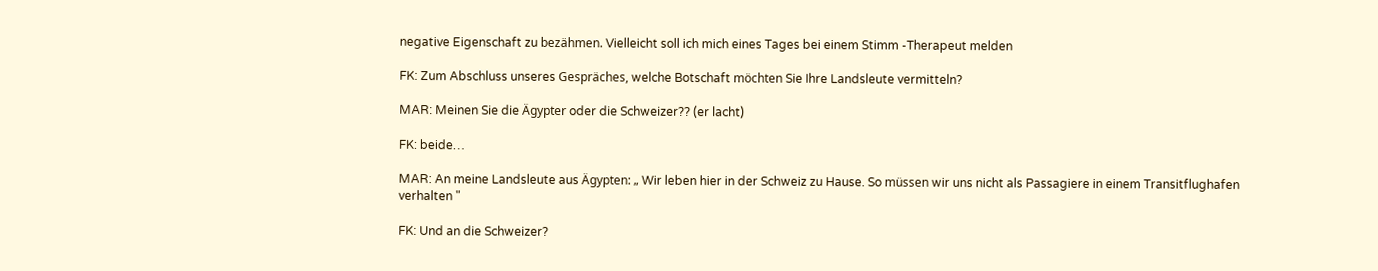negative Eigenschaft zu bezähmen. Vielleicht soll ich mich eines Tages bei einem Stimm -Therapeut melden

FK: Zum Abschluss unseres Gespräches, welche Botschaft möchten Sie Ihre Landsleute vermitteln?

MAR: Meinen Sie die Ägypter oder die Schweizer?? (er lacht)

FK: beide…

MAR: An meine Landsleute aus Ägypten: „ Wir leben hier in der Schweiz zu Hause. So müssen wir uns nicht als Passagiere in einem Transitflughafen
verhalten "

FK: Und an die Schweizer?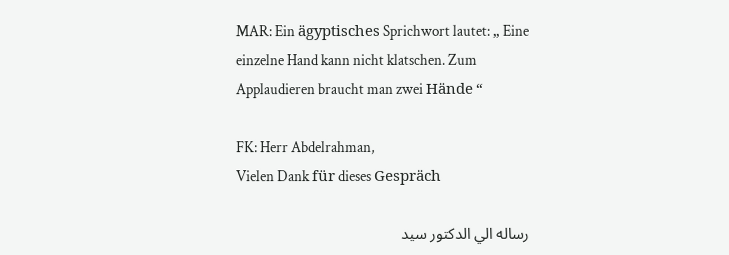MAR: Ein ägyptisches Sprichwort lautet: „ Eine einzelne Hand kann nicht klatschen. Zum Applaudieren braucht man zwei Hände “

FK: Herr Abdelrahman,
Vielen Dank für dieses Gespräch

رساله الي الدكتور سيد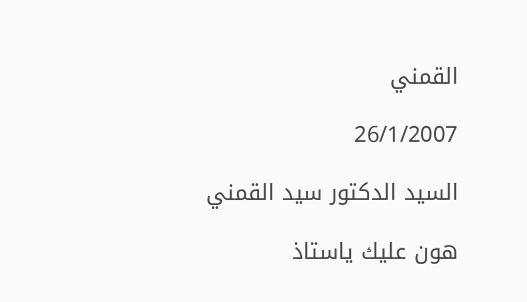القمني

26/1/2007

السيد الدكتور سيد القمني

هون عليك ياستاذ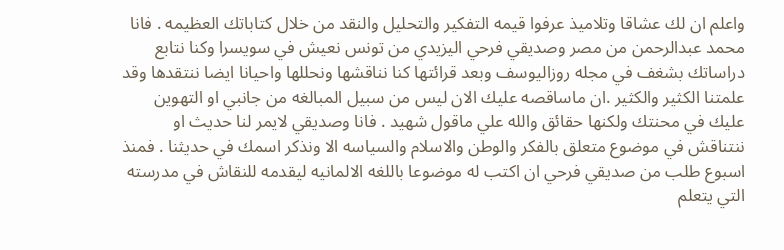واعلم ان لك عشاقا وتلاميذ عرفوا قيمه التفكير والتحليل والنقد من خلال كتاباتك العظيمه . فانا محمد عبدالرحمن من مصر وصديقي فرحي اليزيدي من تونس نعيش في سويسرا وكنا نتابع دراساتك بشغف في مجله روزاليوسف وبعد قرائتها كنا نناقشها ونحللها واحيانا ايضا ننتقدها وقد علمتنا الكثير والكثير .ان ماساقصه عليك الان ليس من سبيل المبالغه من جانبي او التهوين عليك في محنتك ولكنها حقائق والله علي ماقول شهيد . فانا وصديقي لايمر لنا حديث او ننتناقش في موضوع متعلق بالفكر والوطن والاسلام والسياسه الا ونذكر اسمك في حديثنا . فمنذ اسبوع طلب من صديقي فرحي ان اكتب له موضوعا باللغه الالمانيه ليقدمه للنقاش في مدرسته التي يتعلم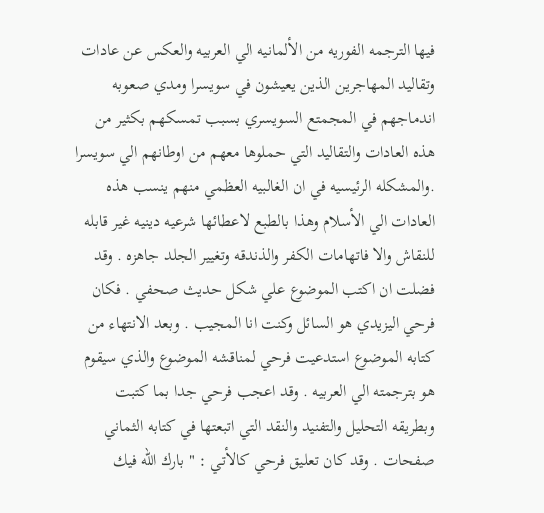فيها الترجمه الفوريه من الألمانيه الي العربيه والعكس عن عادات وتقاليد المهاجرين الذين يعيشون في سويسرا ومدي صعوبه اندماجهم في المجمتع السويسري بسبب تمسكهم بكثير من هذه العادات والتقاليد التي حملوها معهم من اوطانهم الي سويسرا .والمشكله الرئيسيه في ان الغالبيه العظمي منهم ينسب هذه العادات الي الأسلام وهذا بالطبع لاعطائها شرعيه دينيه غير قابله للنقاش والا فاتهامات الكفر والذندقه وتغيير الجلد جاهزه . وقد فضلت ان اكتب الموضوع علي شكل حديث صحفي . فكان فرحي اليزيدي هو السائل وكنت انا المجيب . وبعد الانتهاء من كتابه الموضوع استدعيت فرحي لمناقشه الموضوع والذي سيقوم هو بترجمته الي العربيه . وقد اعجب فرحي جدا بما كتبت وبطريقه التحليل والتفنيد والنقد التي اتبعتها في كتابه الثماني صفحات . وقد كان تعليق فرحي كالأتي : " بارك الله فيك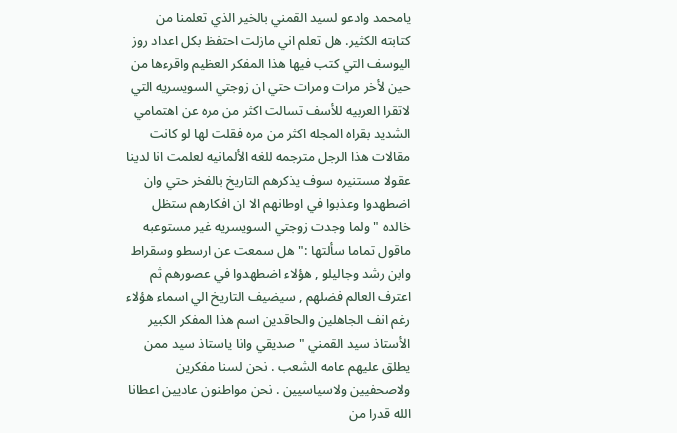يامحمد وادعو لسيد القمني بالخير الذي تعلمنا من كتابته الكثير. هل تعلم اني مازلت احتفظ بكل اعداد روز اليوسف التي كتب فيها هذا المفكر العظيم واقرءها من حين لأخر مرات ومرات حتي ان زوجتي السويسريه التي لاتقرا العربيه للأسف تسالت اكثر من مره عن اهتمامي الشديد بقراه المجله اكثر من مره فقلت لها لو كانت مقالات هذا الرجل مترجمه للغه الألمانيه لعلمت انا لدينا عقولا مستنيره سوف يذكرهم التاريخ بالفخر حتي وان اضطهدوا وعذبوا في اوطانهم الا ان افكارهم ستظل خالده " ولما وجدت زوجتي السويسريه غير مستوعبه ماقول تماما سألتها :" هل سمعت عن ارسطو وسقراط وابن رشد وجاليلو , هؤلاء اضطهدوا في عصورهم ثم اعترف العالم فضلهم , سيضيف التاريخ الي اسماء هؤلاء رغم انف الجاهلين والحاقدين اسم هذا المفكر الكبير الأستاذ سيد القمني " صديقي وانا ياستاذ سيد ممن يطلق عليهم عامه الشعب . نحن لسنا مفكرين ولاصحفيين ولاسياسيين . نحن مواطنون عاديين اعطانا الله قدرا من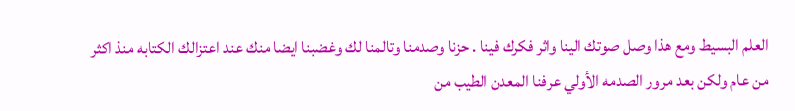العلم البسيط ومع هذا وصل صوتك الينا واثر فكرك فينا . حزنا وصدمنا وتالمنا لك وغضبنا ايضا منك عند اعتزالك الكتابه منذ اكثر من عام ولكن بعد مرور الصدمه الأولي عرفنا المعدن الطيب من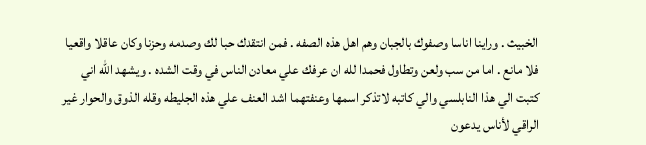الخبيث . وراينا اناسا وصفوك بالجبان وهم اهل هذه الصفه . فمن انتقدك حبا لك وصدمه وحزنا وكان عاقلا واقعيا فلا مانع . اما من سب ولعن وتطاول فحمدا لله ان عرفك علي معادن الناس في وقت الشده . ويشهد الله اني كتبت الي هذا النابلسي والي كاتبه لاتذكر اسمها وعنفتهما اشد العنف علي هذه الجليطه وقله الذوق والحوار غير الراقي لأناس يدعون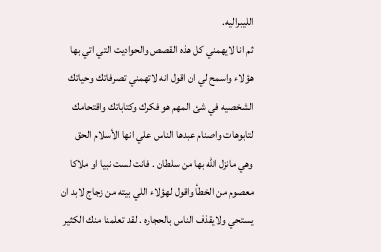الليبراليه.
ثم انا لايهمني كل هذه القصص والحواديت التي اتي بها هؤلاء واسمح لي ان اقول انه لاتهمني تصرفاتك وحياتك الشخصيه في شئ المهم هو فكرك وكتاباتك واقتحامك لتابوهات واصنام عبدها الناس علي انها الأسلام الحق وهي مانزل الله بها من سلطان . فانت لست نبيا او ملاكا معصوم من الخطأ واقول لهؤلاء اللي بيته من زجاج لابد ان يستحي ولايقذف الناس بالحجاره . لقد تعلمنا منك الكثير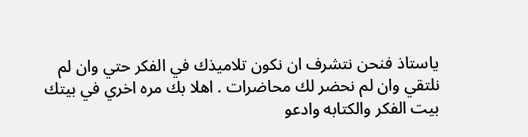ياستاذ فنحن نتشرف ان نكون تلاميذك في الفكر حتي وان لم نلتقي وان لم نحضر لك محاضرات . اهلا بك مره اخري في بيتك بيت الفكر والكتابه وادعو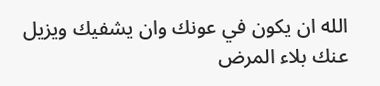الله ان يكون في عونك وان يشفيك ويزيل عنك بلاء المرض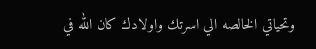وتحياتي الخالصه الي اسرتك واولادك كان الله في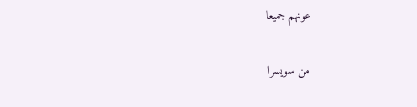عونهم جميعا

من سويسرا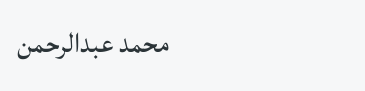محمد عبدالرحمن